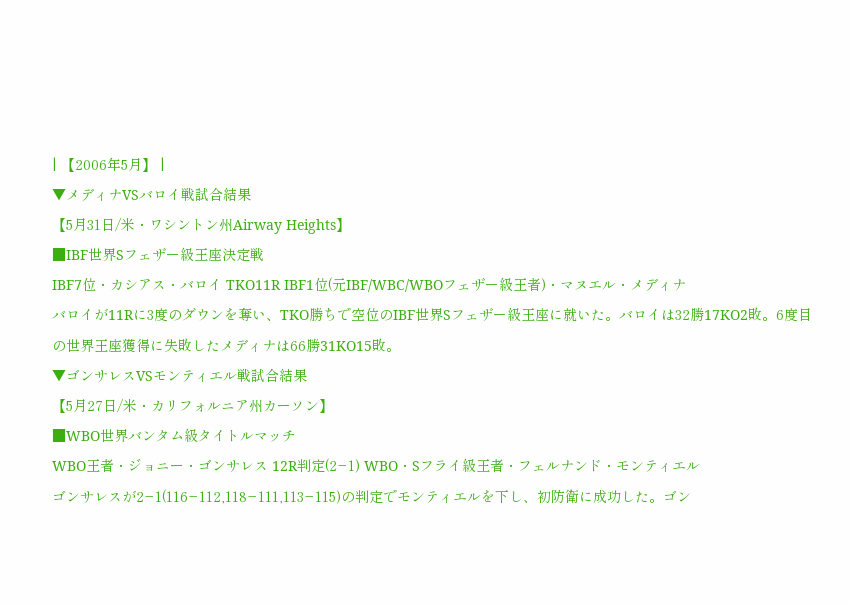| 【2006年5月】 |
▼メディナVSバロイ戦試合結果
【5月31日/米・ワシントン州Airway Heights】
■IBF世界Sフェザー級王座決定戦
IBF7位・カシアス・バロイ TKO11R IBF1位(元IBF/WBC/WBOフェザー級王者)・マヌエル・メディナ
バロイが11Rに3度のダウンを奪い、TKO勝ちで空位のIBF世界Sフェザー級王座に就いた。バロイは32勝17KO2敗。6度目の世界王座獲得に失敗したメディナは66勝31KO15敗。
▼ゴンサレスVSモンティエル戦試合結果
【5月27日/米・カリフォルニア州カーソン】
■WBO世界バンタム級タイトルマッチ
WBO王者・ジョニー・ゴンサレス 12R判定(2−1) WBO・Sフライ級王者・フェルナンド・モンティエル
ゴンサレスが2−1(116−112,118−111,113−115)の判定でモンティエルを下し、初防衛に成功した。ゴン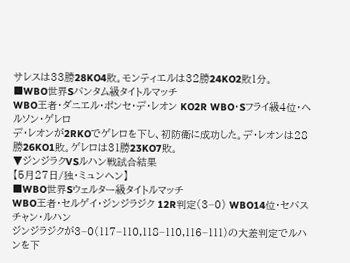サレスは33勝28KO4敗。モンティエルは32勝24KO2敗1分。
■WBO世界Sバンタム級タイトルマッチ
WBO王者・ダニエル・ポンセ・デ・レオン KO2R WBO・Sフライ級4位・ヘルソン・ゲレロ
デ・レオンが2RKOでゲレロを下し、初防衛に成功した。デ・レオンは28勝26KO1敗。ゲレロは31勝23KO7敗。
▼ジンジラクVSルハン戦試合結果
【5月27日/独・ミュンヘン】
■WBO世界Sウェルター級タイトルマッチ
WBO王者・セルゲイ・ジンジラジク 12R判定(3−0) WBO14位・セバスチャン・ルハン
ジンジラジクが3−0(117−110,118−110,116−111)の大差判定でルハンを下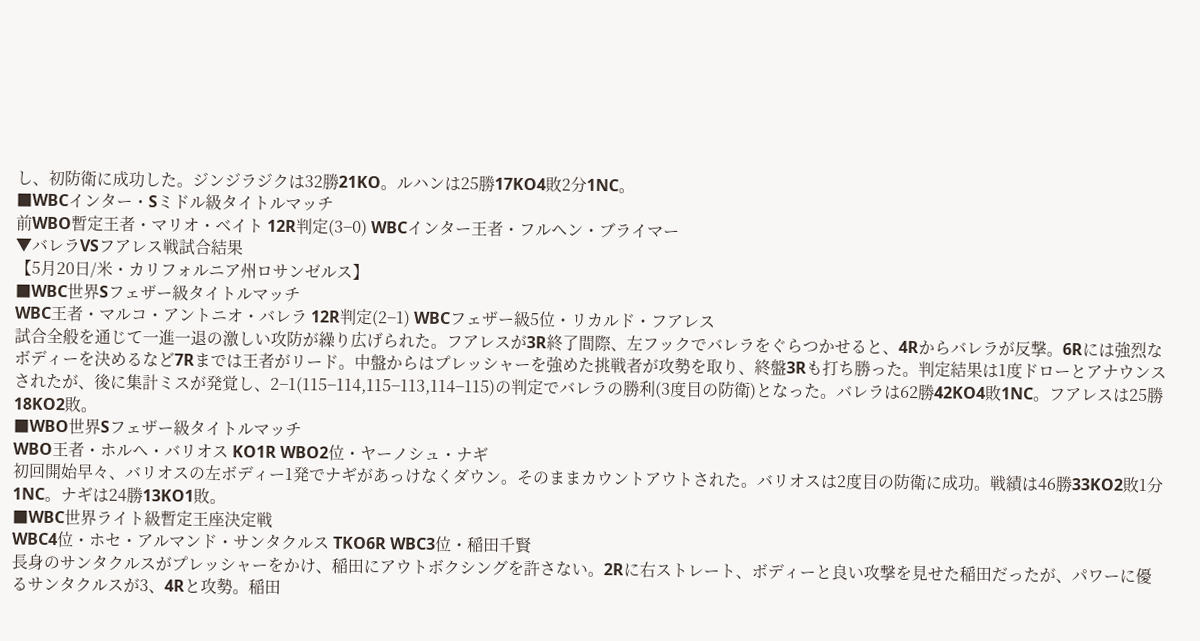し、初防衛に成功した。ジンジラジクは32勝21KO。ルハンは25勝17KO4敗2分1NC。
■WBCインター・Sミドル級タイトルマッチ
前WBO暫定王者・マリオ・ベイト 12R判定(3−0) WBCインター王者・フルヘン・ブライマー
▼バレラVSフアレス戦試合結果
【5月20日/米・カリフォルニア州ロサンゼルス】
■WBC世界Sフェザー級タイトルマッチ
WBC王者・マルコ・アントニオ・バレラ 12R判定(2−1) WBCフェザー級5位・リカルド・フアレス
試合全般を通じて一進一退の激しい攻防が繰り広げられた。フアレスが3R終了間際、左フックでバレラをぐらつかせると、4Rからバレラが反撃。6Rには強烈なボディーを決めるなど7Rまでは王者がリード。中盤からはプレッシャーを強めた挑戦者が攻勢を取り、終盤3Rも打ち勝った。判定結果は1度ドローとアナウンスされたが、後に集計ミスが発覚し、2−1(115−114,115−113,114−115)の判定でバレラの勝利(3度目の防衛)となった。バレラは62勝42KO4敗1NC。フアレスは25勝18KO2敗。
■WBO世界Sフェザー級タイトルマッチ
WBO王者・ホルヘ・バリオス KO1R WBO2位・ヤーノシュ・ナギ
初回開始早々、バリオスの左ボディー1発でナギがあっけなくダウン。そのままカウントアウトされた。バリオスは2度目の防衛に成功。戦績は46勝33KO2敗1分1NC。ナギは24勝13KO1敗。
■WBC世界ライト級暫定王座決定戦
WBC4位・ホセ・アルマンド・サンタクルス TKO6R WBC3位・稲田千賢
長身のサンタクルスがプレッシャーをかけ、稲田にアウトボクシングを許さない。2Rに右ストレート、ボディーと良い攻撃を見せた稲田だったが、パワーに優るサンタクルスが3、4Rと攻勢。稲田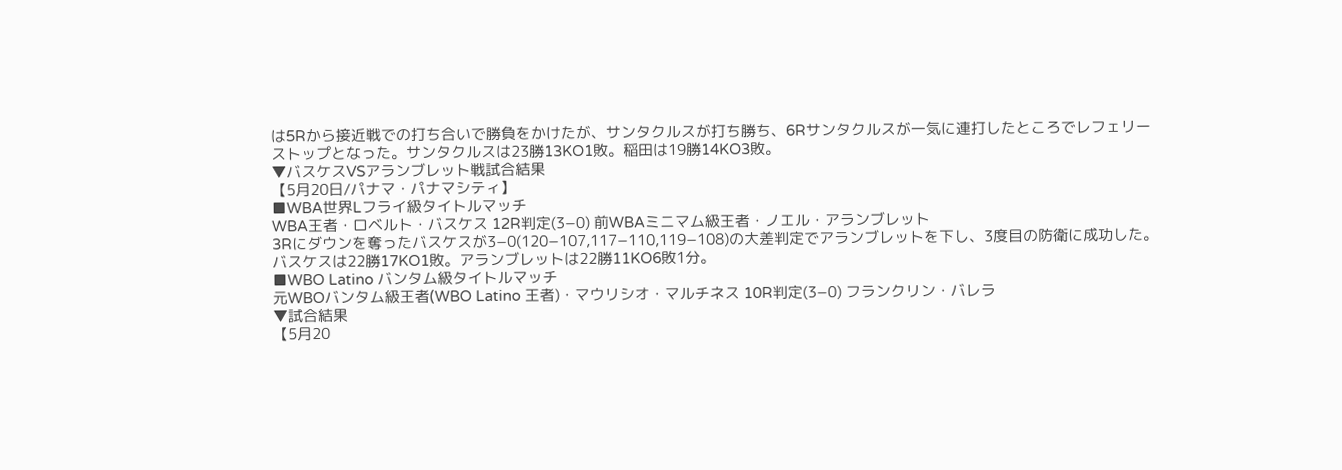は5Rから接近戦での打ち合いで勝負をかけたが、サンタクルスが打ち勝ち、6Rサンタクルスが一気に連打したところでレフェリーストップとなった。サンタクルスは23勝13KO1敗。稲田は19勝14KO3敗。
▼バスケスVSアランブレット戦試合結果
【5月20日/パナマ・パナマシティ】
■WBA世界Lフライ級タイトルマッチ
WBA王者・ロベルト・バスケス 12R判定(3−0) 前WBAミニマム級王者・ノエル・アランブレット
3Rにダウンを奪ったバスケスが3−0(120−107,117−110,119−108)の大差判定でアランブレットを下し、3度目の防衛に成功した。バスケスは22勝17KO1敗。アランブレットは22勝11KO6敗1分。
■WBO Latino バンタム級タイトルマッチ
元WBOバンタム級王者(WBO Latino 王者)・マウリシオ・マルチネス 10R判定(3−0) フランクリン・バレラ
▼試合結果
【5月20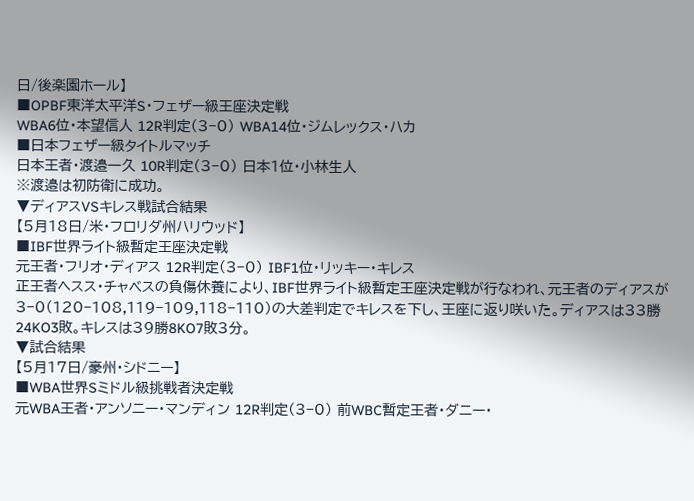日/後楽園ホール】
■OPBF東洋太平洋S・フェザー級王座決定戦
WBA6位・本望信人 12R判定(3−0) WBA14位・ジムレックス・ハカ
■日本フェザー級タイトルマッチ
日本王者・渡邉一久 10R判定(3−0) 日本1位・小林生人
※渡邉は初防衛に成功。
▼ディアスVSキレス戦試合結果
【5月18日/米・フロリダ州ハリウッド】
■IBF世界ライト級暫定王座決定戦
元王者・フリオ・ディアス 12R判定(3−0) IBF1位・リッキー・キレス
正王者ヘスス・チャベスの負傷休養により、IBF世界ライト級暫定王座決定戦が行なわれ、元王者のディアスが3−0(120−108,119−109,118−110)の大差判定でキレスを下し、王座に返り咲いた。ディアスは33勝24KO3敗。キレスは39勝8KO7敗3分。
▼試合結果
【5月17日/豪州・シドニー】
■WBA世界Sミドル級挑戦者決定戦
元WBA王者・アンソニー・マンディン 12R判定(3−0) 前WBC暫定王者・ダニー・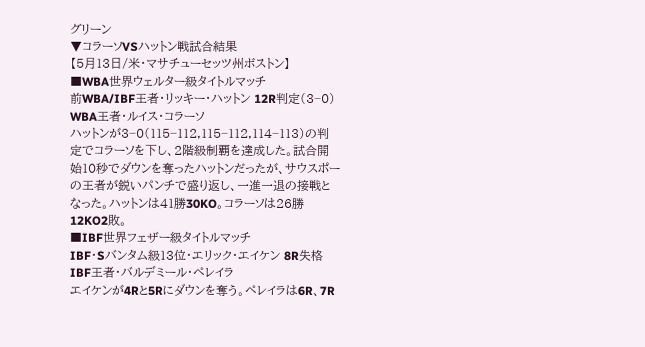グリーン
▼コラーソVSハットン戦試合結果
【5月13日/米・マサチューセッツ州ボストン】
■WBA世界ウェルター級タイトルマッチ
前WBA/IBF王者・リッキー・ハットン 12R判定(3−0) WBA王者・ルイス・コラーソ
ハットンが3−0(115−112,115−112,114−113)の判定でコラーソを下し、2階級制覇を達成した。試合開始10秒でダウンを奪ったハットンだったが、サウスポーの王者が鋭いパンチで盛り返し、一進一退の接戦となった。ハットンは41勝30KO。コラーソは26勝12KO2敗。
■IBF世界フェザー級タイトルマッチ
IBF・Sバンタム級13位・エリック・エイケン 8R失格 IBF王者・バルデミール・ペレイラ
エイケンが4Rと5Rにダウンを奪う。ペレイラは6R、7R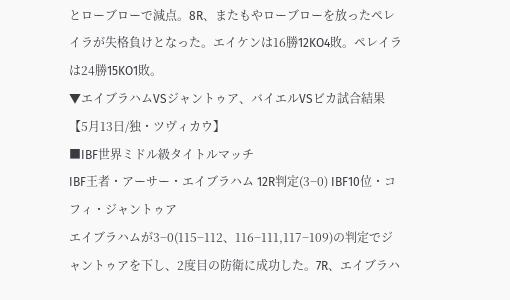とローブローで減点。8R、またもやローブローを放ったペレイラが失格負けとなった。エイケンは16勝12KO4敗。ペレイラは24勝15KO1敗。
▼エイブラハムVSジャントゥア、バイエルVSビカ試合結果
【5月13日/独・ツヴィカウ】
■IBF世界ミドル級タイトルマッチ
IBF王者・アーサー・エイブラハム 12R判定(3−0) IBF10位・コフィ・ジャントゥア
エイブラハムが3−0(115−112、116−111,117−109)の判定でジャントゥアを下し、2度目の防衛に成功した。7R、エイブラハ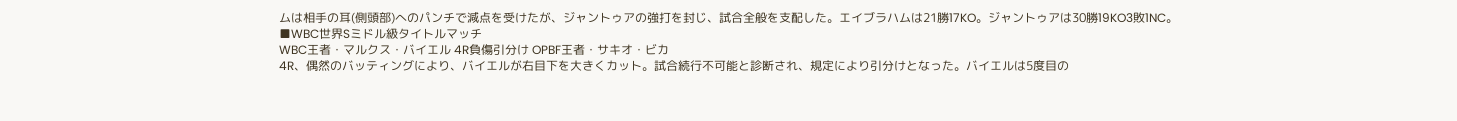ムは相手の耳(側頭部)へのパンチで減点を受けたが、ジャントゥアの強打を封じ、試合全般を支配した。エイブラハムは21勝17KO。ジャントゥアは30勝19KO3敗1NC。
■WBC世界Sミドル級タイトルマッチ
WBC王者・マルクス・バイエル 4R負傷引分け OPBF王者・サキオ・ビカ
4R、偶然のバッティングにより、バイエルが右目下を大きくカット。試合続行不可能と診断され、規定により引分けとなった。バイエルは5度目の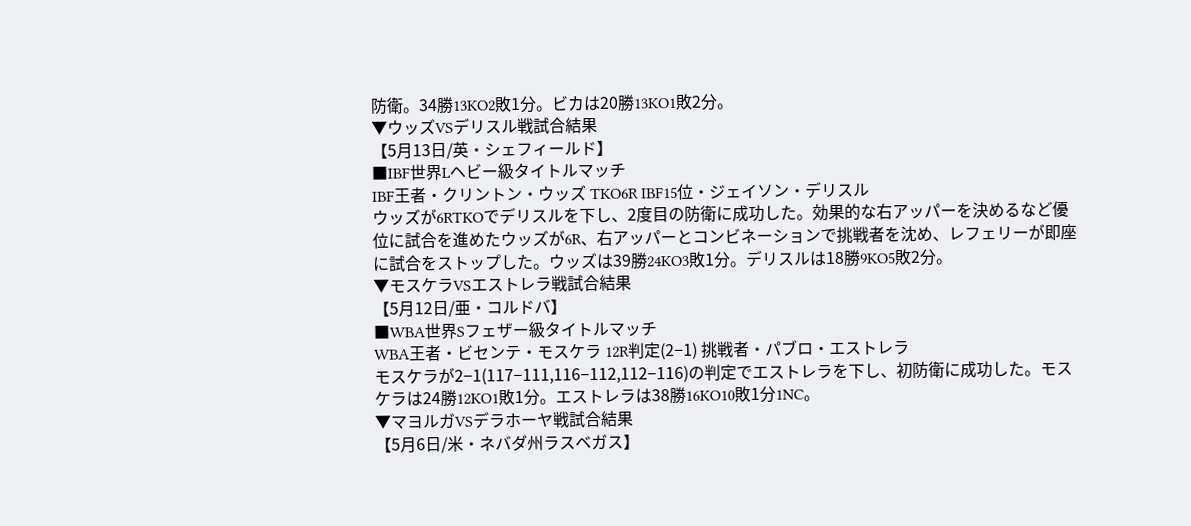防衛。34勝13KO2敗1分。ビカは20勝13KO1敗2分。
▼ウッズVSデリスル戦試合結果
【5月13日/英・シェフィールド】
■IBF世界Lヘビー級タイトルマッチ
IBF王者・クリントン・ウッズ TKO6R IBF15位・ジェイソン・デリスル
ウッズが6RTKOでデリスルを下し、2度目の防衛に成功した。効果的な右アッパーを決めるなど優位に試合を進めたウッズが6R、右アッパーとコンビネーションで挑戦者を沈め、レフェリーが即座に試合をストップした。ウッズは39勝24KO3敗1分。デリスルは18勝9KO5敗2分。
▼モスケラVSエストレラ戦試合結果
【5月12日/亜・コルドバ】
■WBA世界Sフェザー級タイトルマッチ
WBA王者・ビセンテ・モスケラ 12R判定(2−1) 挑戦者・パブロ・エストレラ
モスケラが2−1(117−111,116−112,112−116)の判定でエストレラを下し、初防衛に成功した。モスケラは24勝12KO1敗1分。エストレラは38勝16KO10敗1分1NC。
▼マヨルガVSデラホーヤ戦試合結果
【5月6日/米・ネバダ州ラスベガス】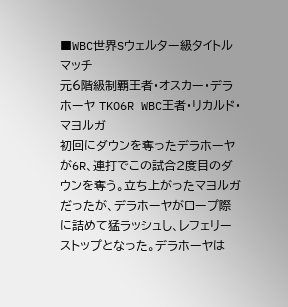■WBC世界Sウェルター級タイトルマッチ
元6階級制覇王者・オスカー・デラホーヤ TKO6R WBC王者・リカルド・マヨルガ
初回にダウンを奪ったデラホーヤが6R、連打でこの試合2度目のダウンを奪う。立ち上がったマヨルガだったが、デラホーヤがロープ際に詰めて猛ラッシュし、レフェリーストップとなった。デラホーヤは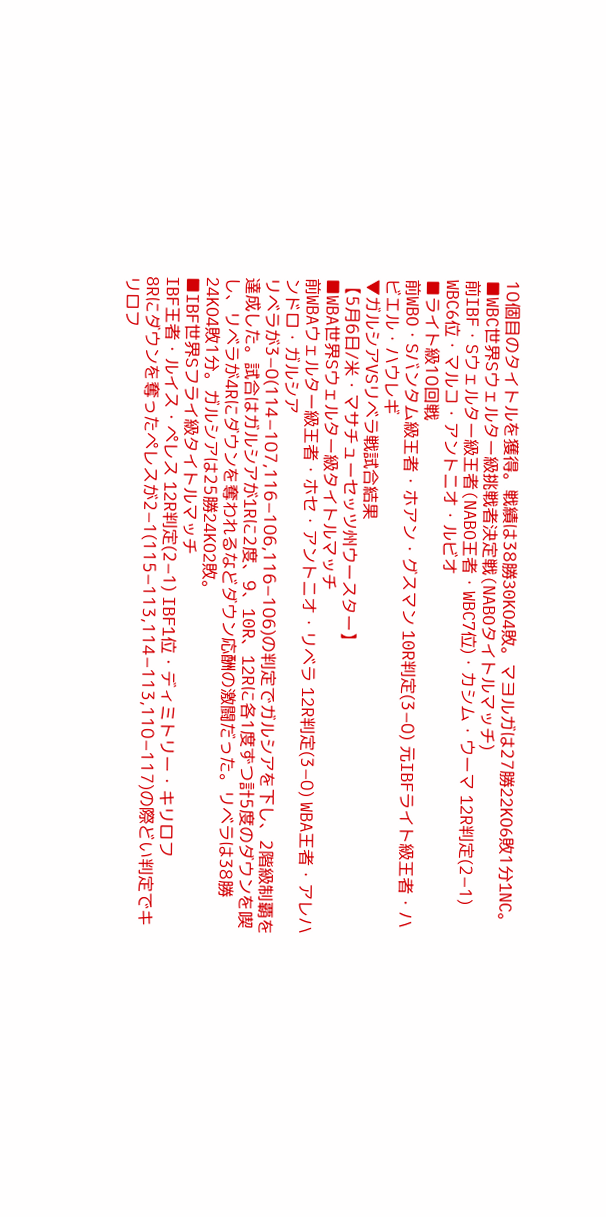10個目のタイトルを獲得。戦績は38勝30KO4敗。マヨルガは27勝22KO6敗1分1NC。
■WBC世界Sウェルター級挑戦者決定戦(NABOタイトルマッチ)
前IBF・Sウェルター級王者(NABO王者・WBC7位)・カシム・ウーマ 12R判定(2−1) WBC6位・マルコ・アントニオ・ルビオ
■ライト級10回戦
前WBO・Sバンタム級王者・ホアン・グスマン 10R判定(3−0) 元IBFライト級王者・ハビエル・ハウレギ
▼ガルシアVSリベラ戦試合結果
【5月6日/米・マサチューセッツ州ウースター】
■WBA世界Sウェルター級タイトルマッチ
前WBAウェルター級王者・ホセ・アントニオ・リベラ 12R判定(3−0) WBA王者・アレハンドロ・ガルシア
リベラが3−0(114−107,116−106,116−106)の判定でガルシアを下し、2階級制覇を達成した。試合はガルシアが1Rに2度、9、10R、12Rに各1度ずつ計5度のダウンを喫し、リベラが4Rにダウンを奪われるなどダウン応酬の激闘だった。リベラは38勝24KO4敗1分。ガルシアは25勝24KO2敗。
■IBF世界Sフライ級タイトルマッチ
IBF王者・ルイス・ペレス 12R判定(2−1) IBF1位・ディミトリー・キリロフ
8Rにダウンを奪ったペレスが2−1(115−113,114−113,110−117)の際どい判定でキリロフ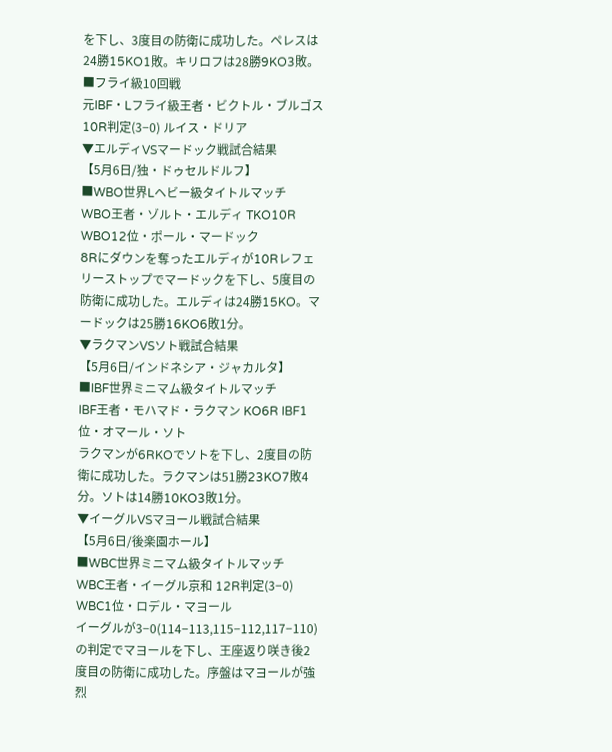を下し、3度目の防衛に成功した。ペレスは24勝15KO1敗。キリロフは28勝9KO3敗。
■フライ級10回戦
元IBF・Lフライ級王者・ビクトル・ブルゴス 10R判定(3−0) ルイス・ドリア
▼エルディVSマードック戦試合結果
【5月6日/独・ドゥセルドルフ】
■WBO世界Lヘビー級タイトルマッチ
WBO王者・ゾルト・エルディ TKO10R WBO12位・ポール・マードック
8Rにダウンを奪ったエルディが10Rレフェリーストップでマードックを下し、5度目の防衛に成功した。エルディは24勝15KO。マードックは25勝16KO6敗1分。
▼ラクマンVSソト戦試合結果
【5月6日/インドネシア・ジャカルタ】
■IBF世界ミニマム級タイトルマッチ
IBF王者・モハマド・ラクマン KO6R IBF1位・オマール・ソト
ラクマンが6RKOでソトを下し、2度目の防衛に成功した。ラクマンは51勝23KO7敗4分。ソトは14勝10KO3敗1分。
▼イーグルVSマヨール戦試合結果
【5月6日/後楽園ホール】
■WBC世界ミニマム級タイトルマッチ
WBC王者・イーグル京和 12R判定(3−0) WBC1位・ロデル・マヨール
イーグルが3−0(114−113,115−112,117−110)の判定でマヨールを下し、王座返り咲き後2度目の防衛に成功した。序盤はマヨールが強烈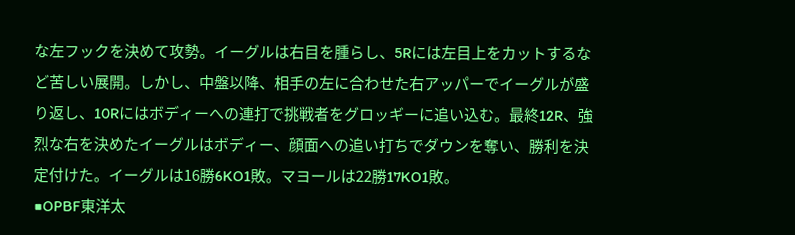な左フックを決めて攻勢。イーグルは右目を腫らし、5Rには左目上をカットするなど苦しい展開。しかし、中盤以降、相手の左に合わせた右アッパーでイーグルが盛り返し、10Rにはボディーへの連打で挑戦者をグロッギーに追い込む。最終12R、強烈な右を決めたイーグルはボディー、顔面への追い打ちでダウンを奪い、勝利を決定付けた。イーグルは16勝6KO1敗。マヨールは22勝17KO1敗。
■OPBF東洋太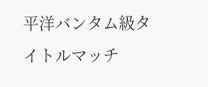平洋バンタム級タイトルマッチ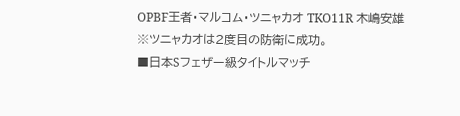OPBF王者・マルコム・ツニャカオ TKO11R 木嶋安雄
※ツニャカオは2度目の防衛に成功。
■日本Sフェザー級タイトルマッチ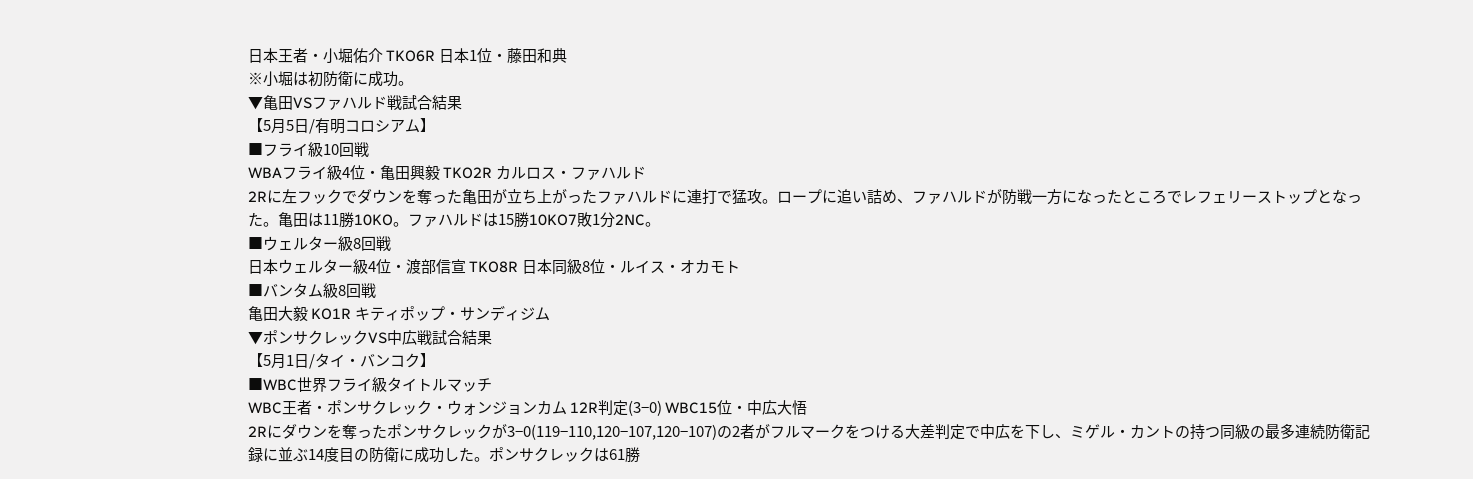日本王者・小堀佑介 TKO6R 日本1位・藤田和典
※小堀は初防衛に成功。
▼亀田VSファハルド戦試合結果
【5月5日/有明コロシアム】
■フライ級10回戦
WBAフライ級4位・亀田興毅 TKO2R カルロス・ファハルド
2Rに左フックでダウンを奪った亀田が立ち上がったファハルドに連打で猛攻。ロープに追い詰め、ファハルドが防戦一方になったところでレフェリーストップとなった。亀田は11勝10KO。ファハルドは15勝10KO7敗1分2NC。
■ウェルター級8回戦
日本ウェルター級4位・渡部信宣 TKO8R 日本同級8位・ルイス・オカモト
■バンタム級8回戦
亀田大毅 KO1R キティポップ・サンディジム
▼ポンサクレックVS中広戦試合結果
【5月1日/タイ・バンコク】
■WBC世界フライ級タイトルマッチ
WBC王者・ポンサクレック・ウォンジョンカム 12R判定(3−0) WBC15位・中広大悟
2Rにダウンを奪ったポンサクレックが3−0(119−110,120−107,120−107)の2者がフルマークをつける大差判定で中広を下し、ミゲル・カントの持つ同級の最多連続防衛記録に並ぶ14度目の防衛に成功した。ポンサクレックは61勝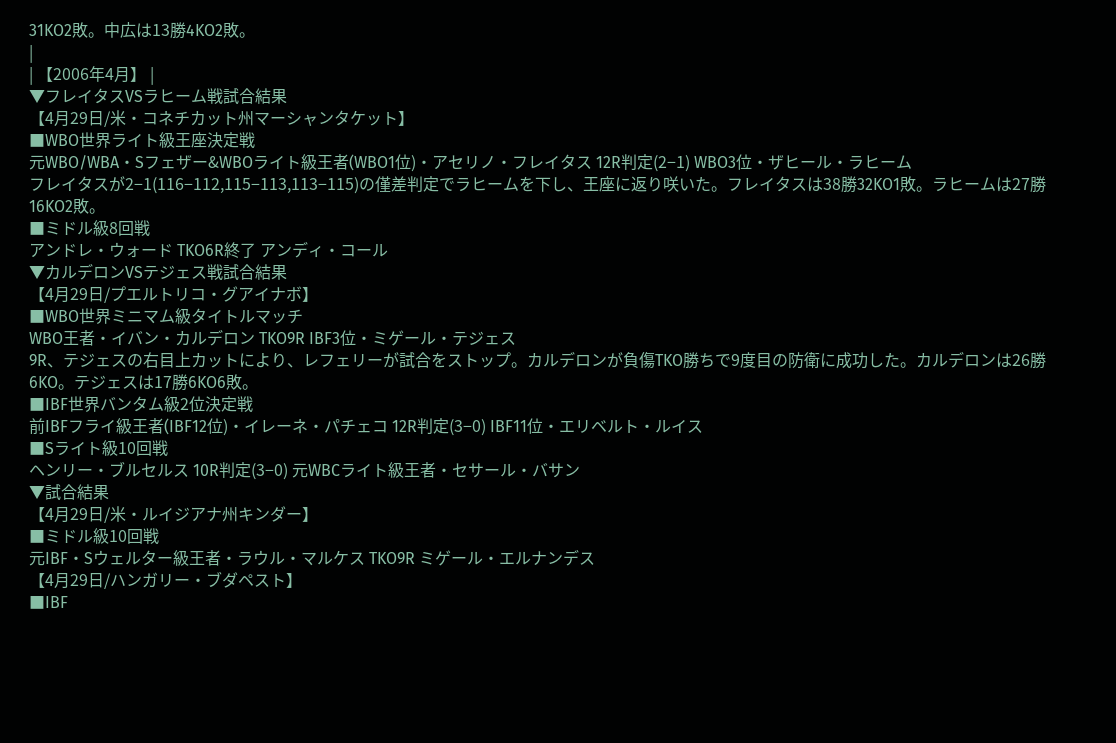31KO2敗。中広は13勝4KO2敗。
|
| 【2006年4月】 |
▼フレイタスVSラヒーム戦試合結果
【4月29日/米・コネチカット州マーシャンタケット】
■WBO世界ライト級王座決定戦
元WBO/WBA・Sフェザー&WBOライト級王者(WBO1位)・アセリノ・フレイタス 12R判定(2−1) WBO3位・ザヒール・ラヒーム
フレイタスが2−1(116−112,115−113,113−115)の僅差判定でラヒームを下し、王座に返り咲いた。フレイタスは38勝32KO1敗。ラヒームは27勝16KO2敗。
■ミドル級8回戦
アンドレ・ウォード TKO6R終了 アンディ・コール
▼カルデロンVSテジェス戦試合結果
【4月29日/プエルトリコ・グアイナボ】
■WBO世界ミニマム級タイトルマッチ
WBO王者・イバン・カルデロン TKO9R IBF3位・ミゲール・テジェス
9R、テジェスの右目上カットにより、レフェリーが試合をストップ。カルデロンが負傷TKO勝ちで9度目の防衛に成功した。カルデロンは26勝6KO。テジェスは17勝6KO6敗。
■IBF世界バンタム級2位決定戦
前IBFフライ級王者(IBF12位)・イレーネ・パチェコ 12R判定(3−0) IBF11位・エリベルト・ルイス
■Sライト級10回戦
ヘンリー・ブルセルス 10R判定(3−0) 元WBCライト級王者・セサール・バサン
▼試合結果
【4月29日/米・ルイジアナ州キンダー】
■ミドル級10回戦
元IBF・Sウェルター級王者・ラウル・マルケス TKO9R ミゲール・エルナンデス
【4月29日/ハンガリー・ブダペスト】
■IBF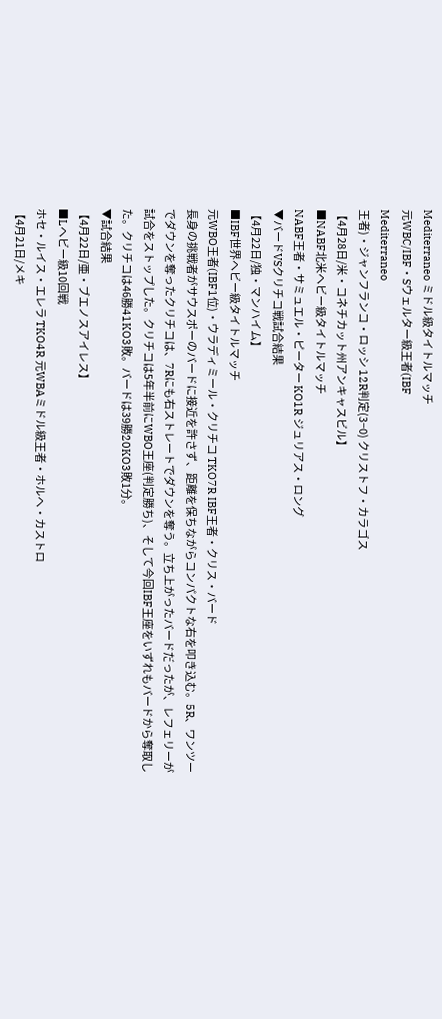Mediterraneo ミドル級タイトルマッチ
元WBC/IBF・Sウェルター級王者(IBF
Mediterraneo
王者)・ジャンフランコ・ロッシ 12R判定(3−0) クリストフ・カラゴス
【4月28日/米・コネチカット州アンキャスビル】
■NABF北米ヘビー級タイトルマッチ
NABF王者・サミュエル・ピーター KO1R ジュリアス・ロング
▼バードVSクリチコ戦試合結果
【4月22日/独・マンハイム】
■IBF世界ヘビー級タイトルマッチ
元WBO王者(IBF1位)・ウラディミール・クリチコ TKO7R IBF王者・クリス・バード
長身の挑戦者がサウスポーのバードに接近を許さず、距離を保ちながらコンパクトな右を叩き込む。5R、ワンツーでダウンを奪ったクリチコは、7Rにも右ストレートでダウンを奪う。立ち上がったバードだったが、レフェリーが試合をストップした。クリチコは5年半前にWBO王座(判定勝ち)、そして今回IBF王座をいずれもバードから奪取した。クリチコは46勝41KO3敗。バードは39勝20KO3敗1分。
▼試合結果
【4月22日/亜・ブエノスアイレス】
■Lヘビー級10回戦
ホセ・ルイス・エレラ TKO4R 元WBAミドル級王者・ホルヘ・カストロ
【4月21日/メキ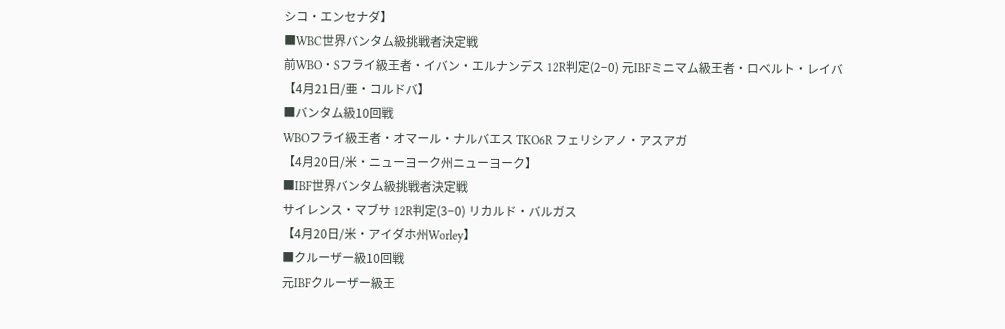シコ・エンセナダ】
■WBC世界バンタム級挑戦者決定戦
前WBO・Sフライ級王者・イバン・エルナンデス 12R判定(2−0) 元IBFミニマム級王者・ロベルト・レイバ
【4月21日/亜・コルドバ】
■バンタム級10回戦
WBOフライ級王者・オマール・ナルバエス TKO6R フェリシアノ・アスアガ
【4月20日/米・ニューヨーク州ニューヨーク】
■IBF世界バンタム級挑戦者決定戦
サイレンス・マブサ 12R判定(3−0) リカルド・バルガス
【4月20日/米・アイダホ州Worley】
■クルーザー級10回戦
元IBFクルーザー級王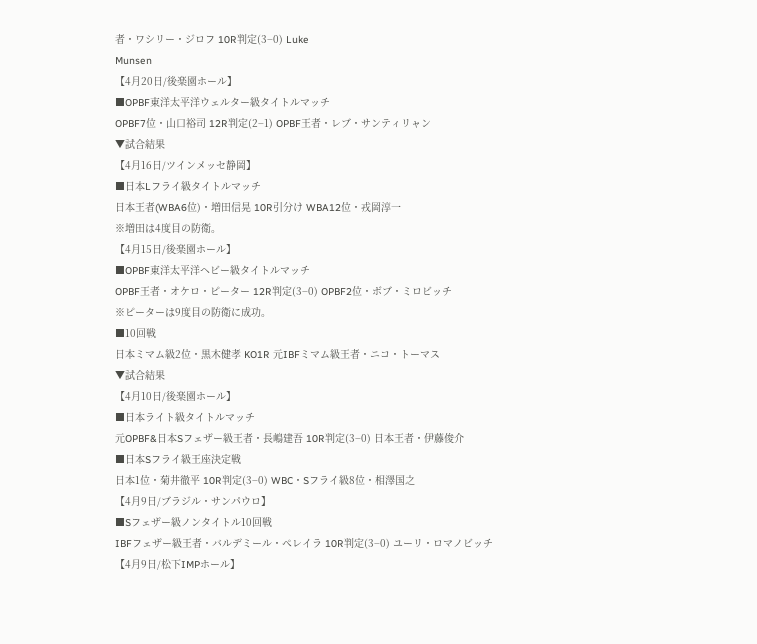者・ワシリー・ジロフ 10R判定(3−0) Luke
Munsen
【4月20日/後楽園ホール】
■OPBF東洋太平洋ウェルター級タイトルマッチ
OPBF7位・山口裕司 12R判定(2−1) OPBF王者・レブ・サンティリャン
▼試合結果
【4月16日/ツインメッセ静岡】
■日本Lフライ級タイトルマッチ
日本王者(WBA6位)・増田信晃 10R引分け WBA12位・戎岡淳一
※増田は4度目の防衛。
【4月15日/後楽園ホール】
■OPBF東洋太平洋ヘビー級タイトルマッチ
OPBF王者・オケロ・ピーター 12R判定(3−0) OPBF2位・ボブ・ミロビッチ
※ピーターは9度目の防衛に成功。
■10回戦
日本ミマム級2位・黒木健孝 KO1R 元IBFミマム級王者・ニコ・トーマス
▼試合結果
【4月10日/後楽園ホール】
■日本ライト級タイトルマッチ
元OPBF&日本Sフェザー級王者・長嶋建吾 10R判定(3−0) 日本王者・伊藤俊介
■日本Sフライ級王座決定戦
日本1位・菊井徹平 10R判定(3−0) WBC・Sフライ級8位・相澤国之
【4月9日/ブラジル・サンパウロ】
■Sフェザー級ノンタイトル10回戦
IBFフェザー級王者・バルデミール・ペレイラ 10R判定(3−0) ユーリ・ロマノビッチ
【4月9日/松下IMPホール】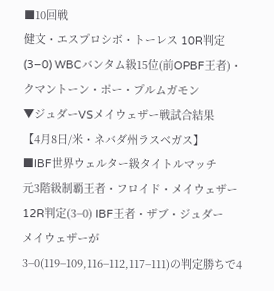■10回戦
健文・エスプロシボ・トーレス 10R判定(3−0) WBCバンタム級15位(前OPBF王者)・クマントーン・ポー・プルムガモン
▼ジュダーVSメイウェザー戦試合結果
【4月8日/米・ネバダ州ラスベガス】
■IBF世界ウェルター級タイトルマッチ
元3階級制覇王者・フロイド・メイウェザー 12R判定(3−0) IBF王者・ザブ・ジュダー
メイウェザーが3−0(119−109,116−112,117−111)の判定勝ちで4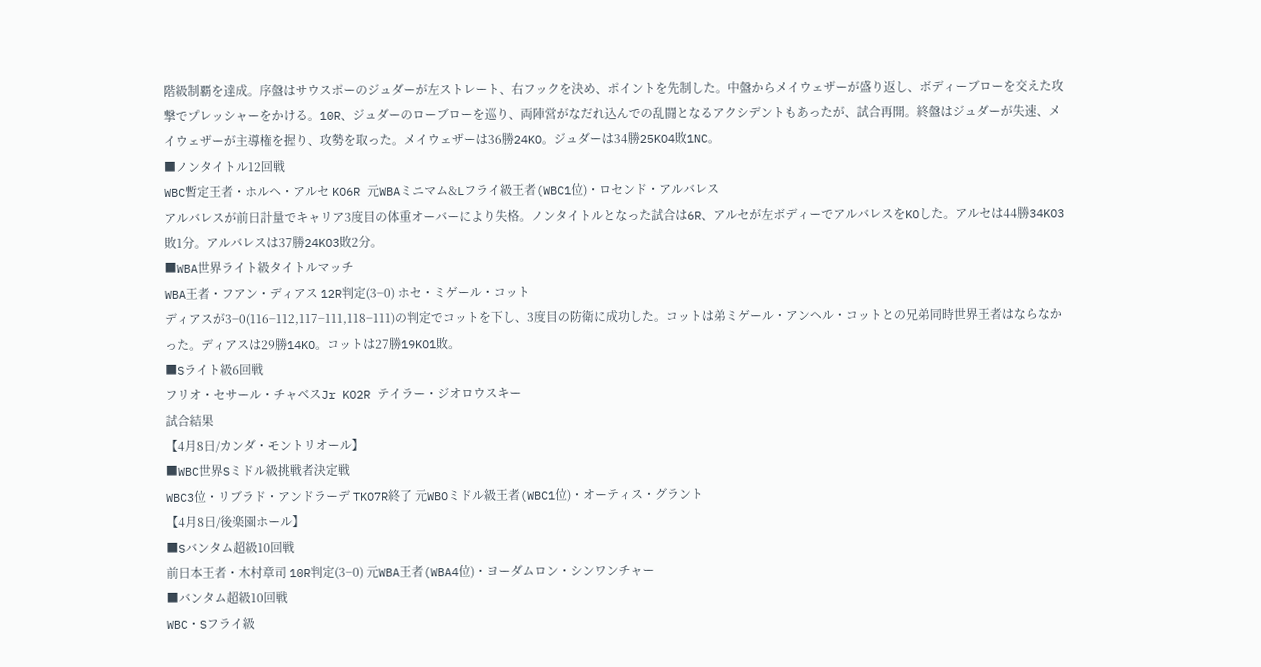階級制覇を達成。序盤はサウスポーのジュダーが左ストレート、右フックを決め、ポイントを先制した。中盤からメイウェザーが盛り返し、ボディーブローを交えた攻撃でプレッシャーをかける。10R、ジュダーのローブローを巡り、両陣営がなだれ込んでの乱闘となるアクシデントもあったが、試合再開。終盤はジュダーが失速、メイウェザーが主導権を握り、攻勢を取った。メイウェザーは36勝24KO。ジュダーは34勝25KO4敗1NC。
■ノンタイトル12回戦
WBC暫定王者・ホルヘ・アルセ KO6R 元WBAミニマム&Lフライ級王者(WBC1位)・ロセンド・アルバレス
アルバレスが前日計量でキャリア3度目の体重オーバーにより失格。ノンタイトルとなった試合は6R、アルセが左ボディーでアルバレスをKOした。アルセは44勝34KO3敗1分。アルバレスは37勝24KO3敗2分。
■WBA世界ライト級タイトルマッチ
WBA王者・フアン・ディアス 12R判定(3−0) ホセ・ミゲール・コット
ディアスが3−0(116−112,117−111,118−111)の判定でコットを下し、3度目の防衛に成功した。コットは弟ミゲール・アンヘル・コットとの兄弟同時世界王者はならなかった。ディアスは29勝14KO。コットは27勝19KO1敗。
■Sライト級6回戦
フリオ・セサール・チャベスJr KO2R テイラー・ジオロウスキー
試合結果
【4月8日/カンダ・モントリオール】
■WBC世界Sミドル級挑戦者決定戦
WBC3位・リブラド・アンドラーデ TKO7R終了 元WBOミドル級王者(WBC1位)・オーティス・グラント
【4月8日/後楽園ホール】
■Sバンタム超級10回戦
前日本王者・木村章司 10R判定(3−0) 元WBA王者(WBA4位)・ヨーダムロン・シンワンチャー
■バンタム超級10回戦
WBC・Sフライ級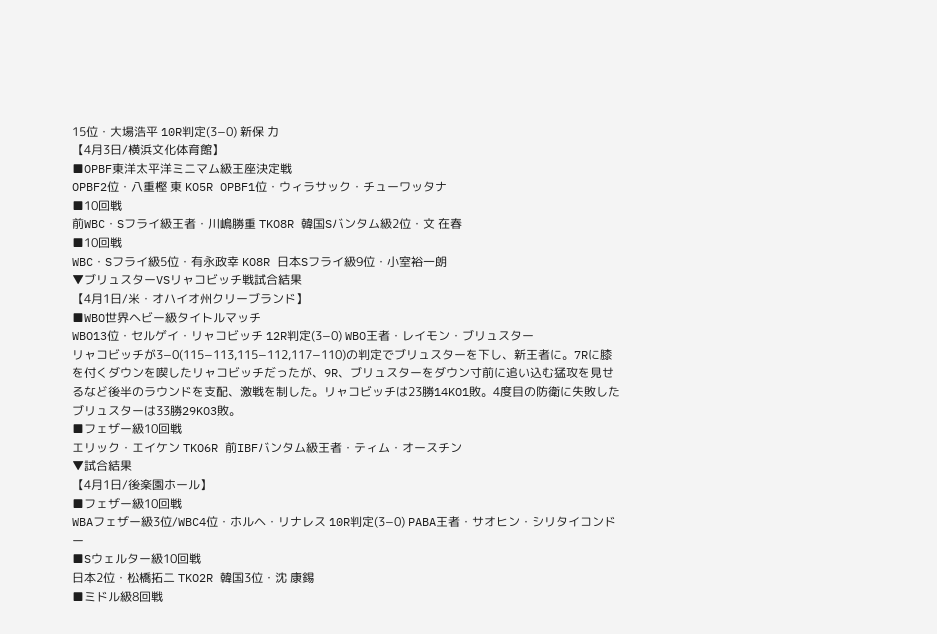15位・大場浩平 10R判定(3−0) 新保 力
【4月3日/横浜文化体育館】
■OPBF東洋太平洋ミニマム級王座決定戦
OPBF2位・八重樫 東 KO5R OPBF1位・ウィラサック・チューワッタナ
■10回戦
前WBC・Sフライ級王者・川嶋勝重 TKO8R 韓国Sバンタム級2位・文 在春
■10回戦
WBC・Sフライ級5位・有永政幸 KO8R 日本Sフライ級9位・小室裕一朗
▼ブリュスターVSリャコビッチ戦試合結果
【4月1日/米・オハイオ州クリーブランド】
■WBO世界ヘビー級タイトルマッチ
WBO13位・セルゲイ・リャコビッチ 12R判定(3−0) WBO王者・レイモン・ブリュスター
リャコビッチが3−0(115−113,115−112,117−110)の判定でブリュスターを下し、新王者に。7Rに膝を付くダウンを喫したリャコビッチだったが、9R、ブリュスターをダウン寸前に追い込む猛攻を見せるなど後半のラウンドを支配、激戦を制した。リャコビッチは23勝14KO1敗。4度目の防衛に失敗したブリュスターは33勝29KO3敗。
■フェザー級10回戦
エリック・エイケン TKO6R 前IBFバンタム級王者・ティム・オースチン
▼試合結果
【4月1日/後楽園ホール】
■フェザー級10回戦
WBAフェザー級3位/WBC4位・ホルヘ・リナレス 10R判定(3−0) PABA王者・サオヒン・シリタイコンドー
■Sウェルター級10回戦
日本2位・松橋拓二 TKO2R 韓国3位・沈 康錫
■ミドル級8回戦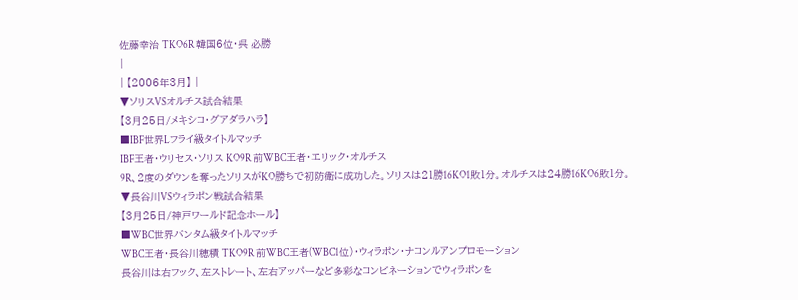佐藤幸治 TKO6R 韓国6位・呉 必勝
|
| 【2006年3月】 |
▼ソリスVSオルチス試合結果
【3月25日/メキシコ・グアダラハラ】
■IBF世界Lフライ級タイトルマッチ
IBF王者・ウリセス・ソリス KO9R 前WBC王者・エリック・オルチス
9R、2度のダウンを奪ったソリスがKO勝ちで初防衛に成功した。ソリスは21勝16KO1敗1分。オルチスは24勝16KO6敗1分。
▼長谷川VSウィラポン戦試合結果
【3月25日/神戸ワールド記念ホール】
■WBC世界バンタム級タイトルマッチ
WBC王者・長谷川穂積 TKO9R 前WBC王者(WBC1位)・ウィラポン・ナコンルアンプロモーション
長谷川は右フック、左ストレート、左右アッパーなど多彩なコンビネーションでウィラポンを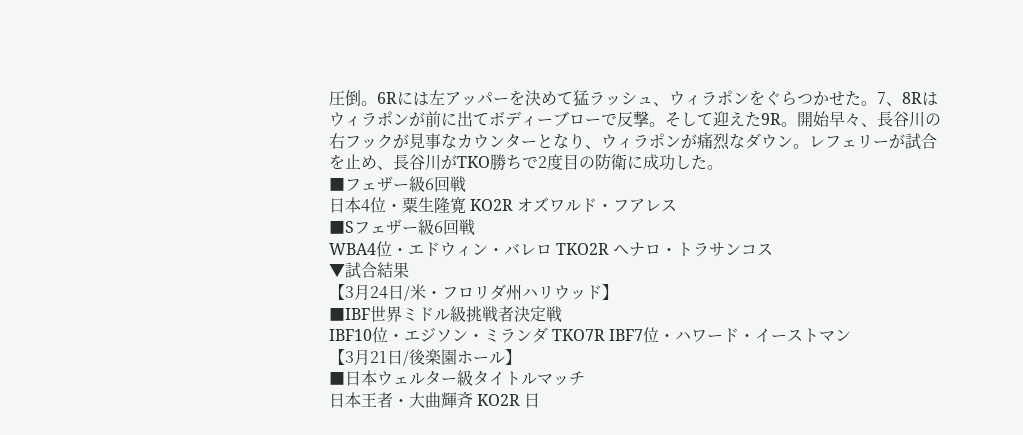圧倒。6Rには左アッパーを決めて猛ラッシュ、ウィラポンをぐらつかせた。7、8Rはウィラポンが前に出てボディーブローで反撃。そして迎えた9R。開始早々、長谷川の右フックが見事なカウンターとなり、ウィラポンが痛烈なダウン。レフェリーが試合を止め、長谷川がTKO勝ちで2度目の防衛に成功した。
■フェザー級6回戦
日本4位・粟生隆寛 KO2R オズワルド・フアレス
■Sフェザー級6回戦
WBA4位・エドウィン・バレロ TKO2R ヘナロ・トラサンコス
▼試合結果
【3月24日/米・フロリダ州ハリウッド】
■IBF世界ミドル級挑戦者決定戦
IBF10位・エジソン・ミランダ TKO7R IBF7位・ハワード・イーストマン
【3月21日/後楽園ホール】
■日本ウェルター級タイトルマッチ
日本王者・大曲輝斉 KO2R 日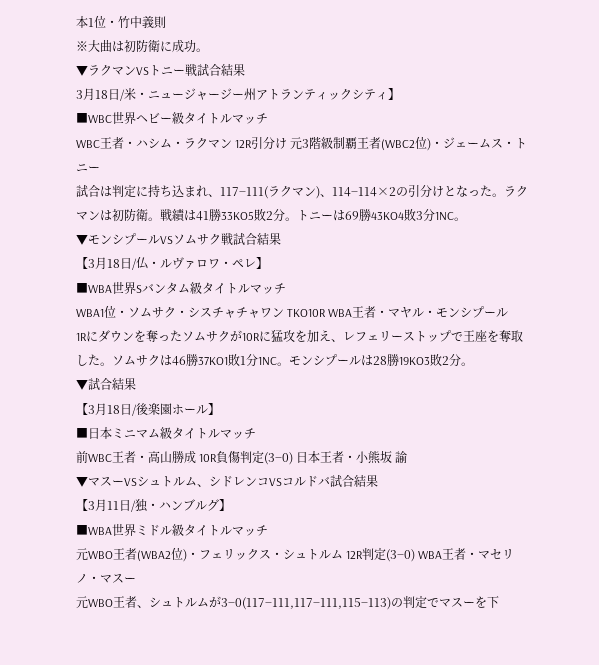本1位・竹中義則
※大曲は初防衛に成功。
▼ラクマンVSトニー戦試合結果
3月18日/米・ニュージャージー州アトランティックシティ】
■WBC世界ヘビー級タイトルマッチ
WBC王者・ハシム・ラクマン 12R引分け 元3階級制覇王者(WBC2位)・ジェームス・トニー
試合は判定に持ち込まれ、117−111(ラクマン)、114−114×2の引分けとなった。ラクマンは初防衛。戦績は41勝33KO5敗2分。トニーは69勝43KO4敗3分1NC。
▼モンシプールVSソムサク戦試合結果
【3月18日/仏・ルヴァロワ・ペレ】
■WBA世界Sバンタム級タイトルマッチ
WBA1位・ソムサク・シスチャチャワン TKO10R WBA王者・マヤル・モンシプール
1Rにダウンを奪ったソムサクが10Rに猛攻を加え、レフェリーストップで王座を奪取した。ソムサクは46勝37KO1敗1分1NC。モンシプールは28勝19KO3敗2分。
▼試合結果
【3月18日/後楽園ホール】
■日本ミニマム級タイトルマッチ
前WBC王者・高山勝成 10R負傷判定(3−0) 日本王者・小熊坂 諭
▼マスーVSシュトルム、シドレンコVSコルドバ試合結果
【3月11日/独・ハンブルグ】
■WBA世界ミドル級タイトルマッチ
元WBO王者(WBA2位)・フェリックス・シュトルム 12R判定(3−0) WBA王者・マセリノ・マスー
元WBO王者、シュトルムが3−0(117−111,117−111,115−113)の判定でマスーを下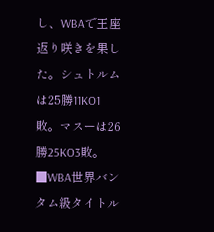し、WBAで王座返り咲きを果した。シュトルムは25勝11KO1敗。マスーは26勝25KO3敗。
■WBA世界バンタム級タイトル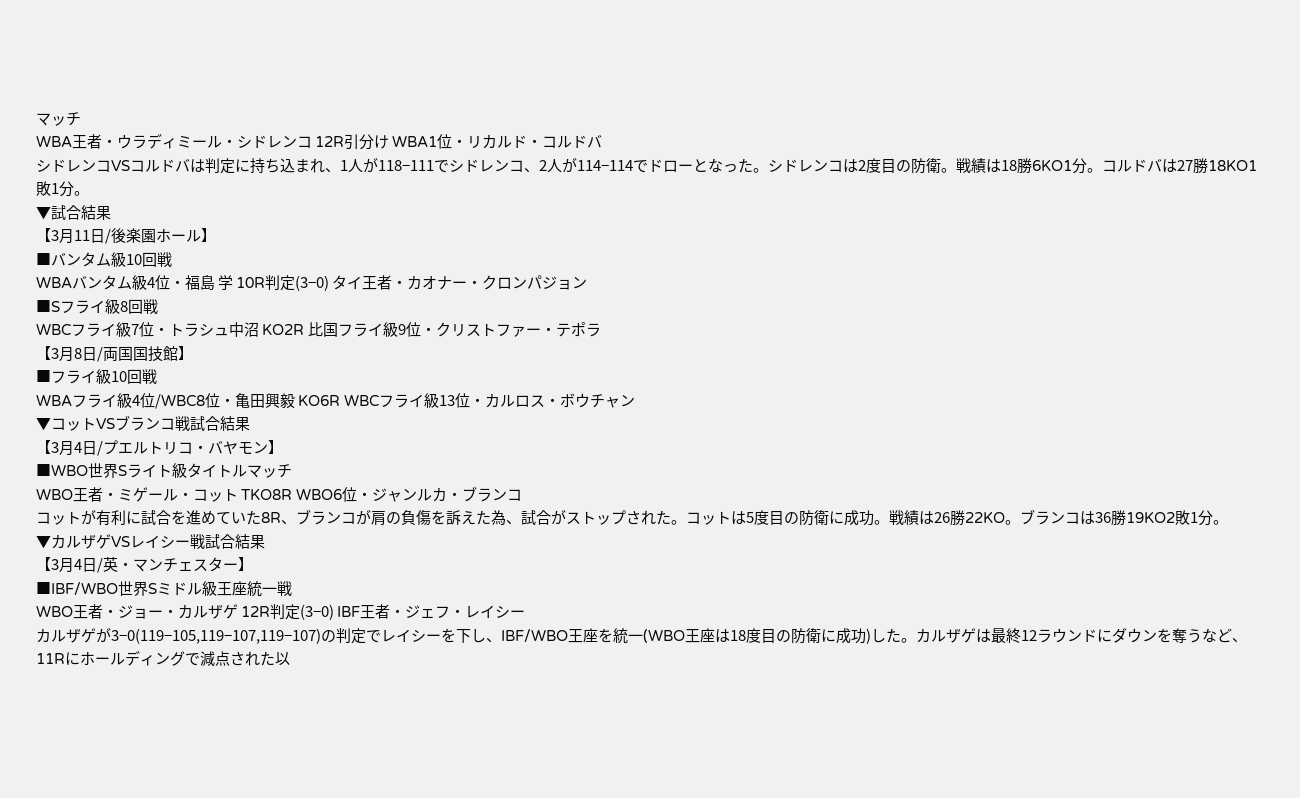マッチ
WBA王者・ウラディミール・シドレンコ 12R引分け WBA1位・リカルド・コルドバ
シドレンコVSコルドバは判定に持ち込まれ、1人が118−111でシドレンコ、2人が114−114でドローとなった。シドレンコは2度目の防衛。戦績は18勝6KO1分。コルドバは27勝18KO1敗1分。
▼試合結果
【3月11日/後楽園ホール】
■バンタム級10回戦
WBAバンタム級4位・福島 学 10R判定(3−0) タイ王者・カオナー・クロンパジョン
■Sフライ級8回戦
WBCフライ級7位・トラシュ中沼 KO2R 比国フライ級9位・クリストファー・テポラ
【3月8日/両国国技館】
■フライ級10回戦
WBAフライ級4位/WBC8位・亀田興毅 KO6R WBCフライ級13位・カルロス・ボウチャン
▼コットVSブランコ戦試合結果
【3月4日/プエルトリコ・バヤモン】
■WBO世界Sライト級タイトルマッチ
WBO王者・ミゲール・コット TKO8R WBO6位・ジャンルカ・ブランコ
コットが有利に試合を進めていた8R、ブランコが肩の負傷を訴えた為、試合がストップされた。コットは5度目の防衛に成功。戦績は26勝22KO。ブランコは36勝19KO2敗1分。
▼カルザゲVSレイシー戦試合結果
【3月4日/英・マンチェスター】
■IBF/WBO世界Sミドル級王座統一戦
WBO王者・ジョー・カルザゲ 12R判定(3−0) IBF王者・ジェフ・レイシー
カルザゲが3−0(119−105,119−107,119−107)の判定でレイシーを下し、IBF/WBO王座を統一(WBO王座は18度目の防衛に成功)した。カルザゲは最終12ラウンドにダウンを奪うなど、11Rにホールディングで減点された以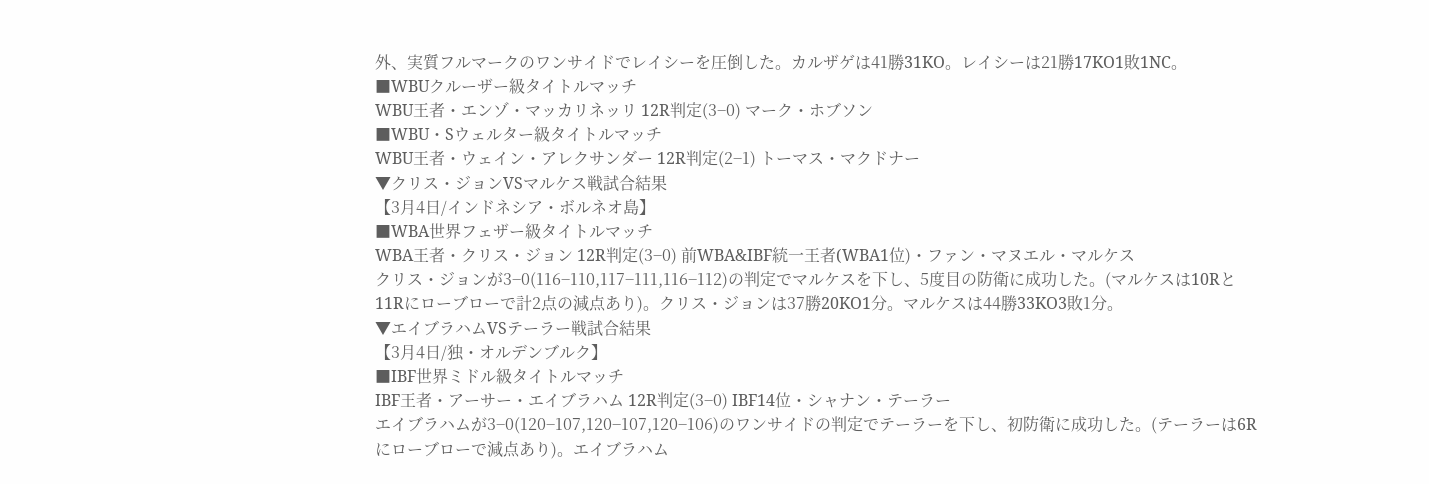外、実質フルマークのワンサイドでレイシーを圧倒した。カルザゲは41勝31KO。レイシーは21勝17KO1敗1NC。
■WBUクルーザー級タイトルマッチ
WBU王者・エンゾ・マッカリネッリ 12R判定(3−0) マーク・ホブソン
■WBU・Sウェルター級タイトルマッチ
WBU王者・ウェイン・アレクサンダー 12R判定(2−1) トーマス・マクドナー
▼クリス・ジョンVSマルケス戦試合結果
【3月4日/インドネシア・ボルネオ島】
■WBA世界フェザー級タイトルマッチ
WBA王者・クリス・ジョン 12R判定(3−0) 前WBA&IBF統一王者(WBA1位)・ファン・マヌエル・マルケス
クリス・ジョンが3−0(116−110,117−111,116−112)の判定でマルケスを下し、5度目の防衛に成功した。(マルケスは10Rと11Rにローブローで計2点の減点あり)。クリス・ジョンは37勝20KO1分。マルケスは44勝33KO3敗1分。
▼エイブラハムVSテーラー戦試合結果
【3月4日/独・オルデンブルク】
■IBF世界ミドル級タイトルマッチ
IBF王者・アーサー・エイブラハム 12R判定(3−0) IBF14位・シャナン・テーラー
エイブラハムが3−0(120−107,120−107,120−106)のワンサイドの判定でテーラーを下し、初防衛に成功した。(テーラーは6Rにローブローで減点あり)。エイブラハム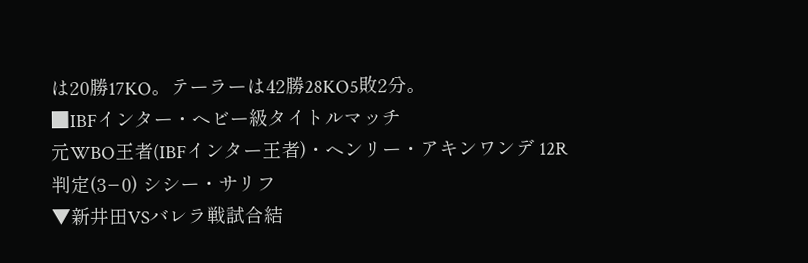は20勝17KO。テーラーは42勝28KO5敗2分。
■IBFインター・ヘビー級タイトルマッチ
元WBO王者(IBFインター王者)・ヘンリー・アキンワンデ 12R判定(3−0) シシー・サリフ
▼新井田VSバレラ戦試合結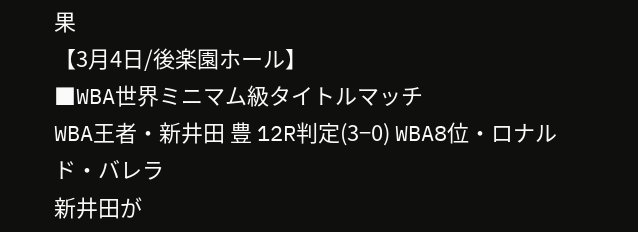果
【3月4日/後楽園ホール】
■WBA世界ミニマム級タイトルマッチ
WBA王者・新井田 豊 12R判定(3−0) WBA8位・ロナルド・バレラ
新井田が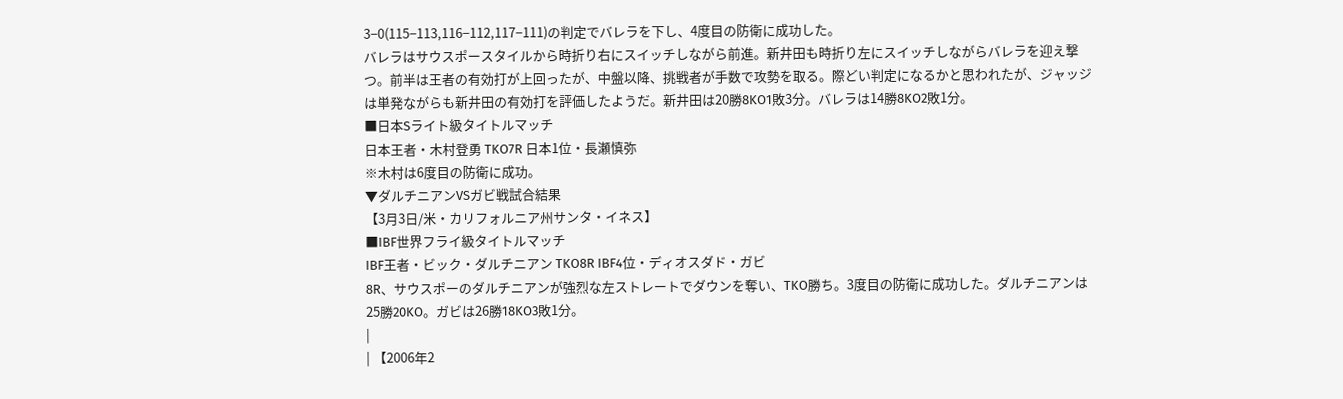3−0(115−113,116−112,117−111)の判定でバレラを下し、4度目の防衛に成功した。
バレラはサウスポースタイルから時折り右にスイッチしながら前進。新井田も時折り左にスイッチしながらバレラを迎え撃つ。前半は王者の有効打が上回ったが、中盤以降、挑戦者が手数で攻勢を取る。際どい判定になるかと思われたが、ジャッジは単発ながらも新井田の有効打を評価したようだ。新井田は20勝8KO1敗3分。バレラは14勝8KO2敗1分。
■日本Sライト級タイトルマッチ
日本王者・木村登勇 TKO7R 日本1位・長瀬慎弥
※木村は6度目の防衛に成功。
▼ダルチニアンVSガビ戦試合結果
【3月3日/米・カリフォルニア州サンタ・イネス】
■IBF世界フライ級タイトルマッチ
IBF王者・ビック・ダルチニアン TKO8R IBF4位・ディオスダド・ガビ
8R、サウスポーのダルチニアンが強烈な左ストレートでダウンを奪い、TKO勝ち。3度目の防衛に成功した。ダルチニアンは25勝20KO。ガビは26勝18KO3敗1分。
|
| 【2006年2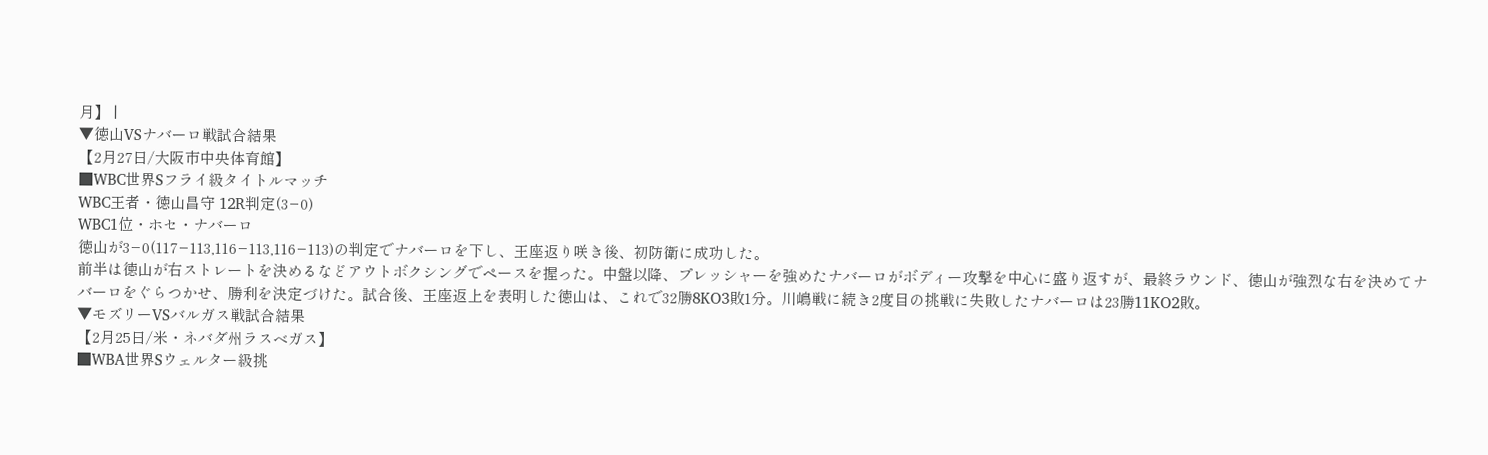月】 |
▼徳山VSナバーロ戦試合結果
【2月27日/大阪市中央体育館】
■WBC世界Sフライ級タイトルマッチ
WBC王者・徳山昌守 12R判定(3−0)
WBC1位・ホセ・ナバーロ
徳山が3−0(117−113,116−113,116−113)の判定でナバーロを下し、王座返り咲き後、初防衛に成功した。
前半は徳山が右ストレートを決めるなどアウトボクシングでペースを握った。中盤以降、プレッシャーを強めたナバーロがボディー攻撃を中心に盛り返すが、最終ラウンド、徳山が強烈な右を決めてナバーロをぐらつかせ、勝利を決定づけた。試合後、王座返上を表明した徳山は、これで32勝8KO3敗1分。川嶋戦に続き2度目の挑戦に失敗したナバーロは23勝11KO2敗。
▼モズリーVSバルガス戦試合結果
【2月25日/米・ネバダ州ラスベガス】
■WBA世界Sウェルター級挑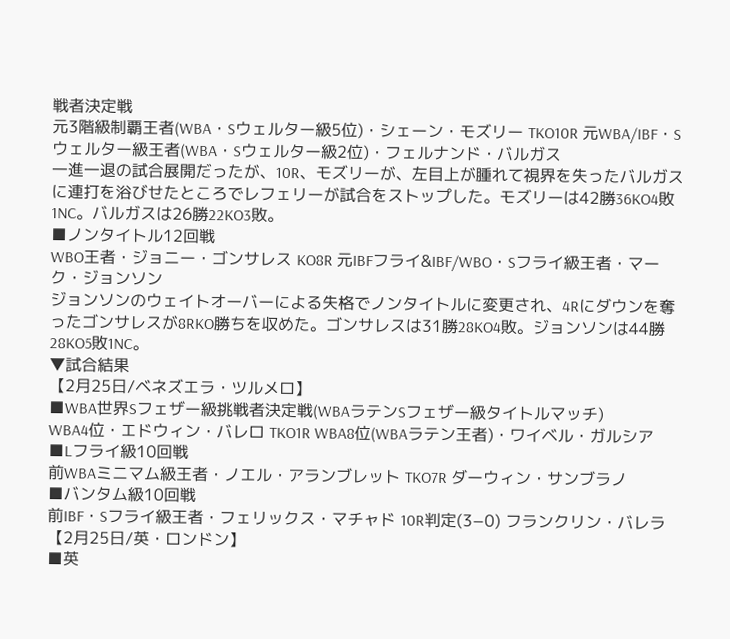戦者決定戦
元3階級制覇王者(WBA・Sウェルター級5位)・シェーン・モズリー TKO10R 元WBA/IBF・Sウェルター級王者(WBA・Sウェルター級2位)・フェルナンド・バルガス
一進一退の試合展開だったが、10R、モズリーが、左目上が腫れて視界を失ったバルガスに連打を浴びせたところでレフェリーが試合をストップした。モズリーは42勝36KO4敗1NC。バルガスは26勝22KO3敗。
■ノンタイトル12回戦
WBO王者・ジョニー・ゴンサレス KO8R 元IBFフライ&IBF/WBO・Sフライ級王者・マーク・ジョンソン
ジョンソンのウェイトオーバーによる失格でノンタイトルに変更され、4Rにダウンを奪ったゴンサレスが8RKO勝ちを収めた。ゴンサレスは31勝28KO4敗。ジョンソンは44勝28KO5敗1NC。
▼試合結果
【2月25日/ベネズエラ・ツルメロ】
■WBA世界Sフェザー級挑戦者決定戦(WBAラテンSフェザー級タイトルマッチ)
WBA4位・エドウィン・バレロ TKO1R WBA8位(WBAラテン王者)・ワイベル・ガルシア
■Lフライ級10回戦
前WBAミニマム級王者・ノエル・アランブレット TKO7R ダーウィン・サンブラノ
■バンタム級10回戦
前IBF・Sフライ級王者・フェリックス・マチャド 10R判定(3−0) フランクリン・バレラ
【2月25日/英・ロンドン】
■英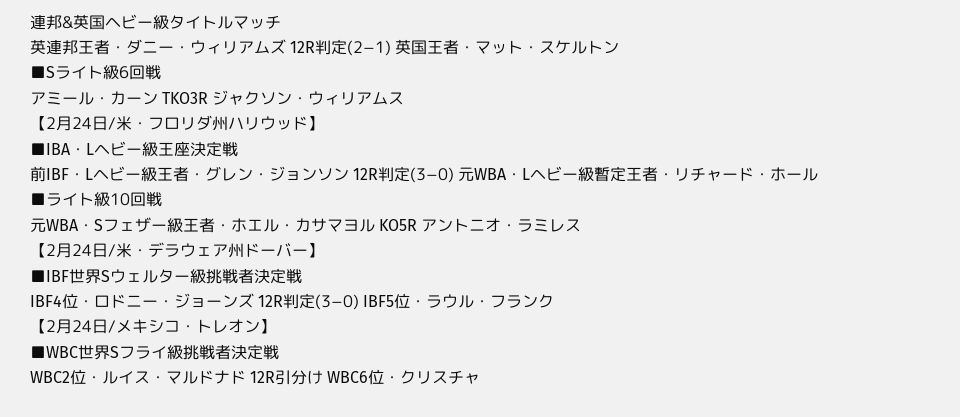連邦&英国ヘビー級タイトルマッチ
英連邦王者・ダニー・ウィリアムズ 12R判定(2−1) 英国王者・マット・スケルトン
■Sライト級6回戦
アミール・カーン TKO3R ジャクソン・ウィリアムス
【2月24日/米・フロリダ州ハリウッド】
■IBA・Lヘビー級王座決定戦
前IBF・Lヘビー級王者・グレン・ジョンソン 12R判定(3−0) 元WBA・Lヘビー級暫定王者・リチャード・ホール
■ライト級10回戦
元WBA・Sフェザー級王者・ホエル・カサマヨル KO5R アントニオ・ラミレス
【2月24日/米・デラウェア州ドーバー】
■IBF世界Sウェルター級挑戦者決定戦
IBF4位・ロドニー・ジョーンズ 12R判定(3−0) IBF5位・ラウル・フランク
【2月24日/メキシコ・トレオン】
■WBC世界Sフライ級挑戦者決定戦
WBC2位・ルイス・マルドナド 12R引分け WBC6位・クリスチャ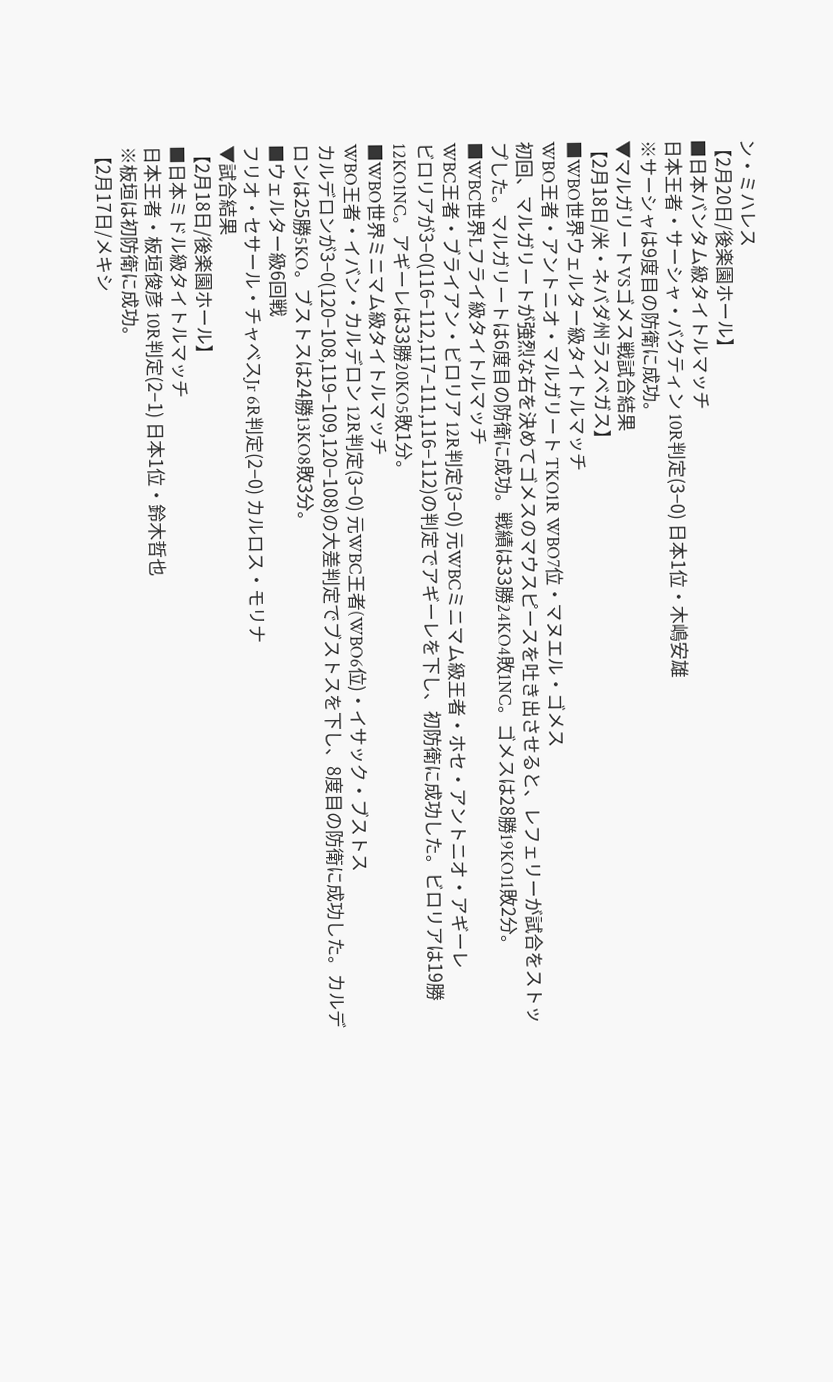ン・ミハレス
【2月20日/後楽園ホール】
■日本バンタム級タイトルマッチ
日本王者・サーシャ・バクティン 10R判定(3−0) 日本1位・木嶋安雄
※サーシャは9度目の防衛に成功。
▼マルガリートVSゴメス戦試合結果
【2月18日/米・ネバダ州ラスベガス】
■WBO世界ウェルター級タイトルマッチ
WBO王者・アントニオ・マルガリート TKO1R WBO7位・マヌエル・ゴメス
初回、マルガリートが強烈な右を決めてゴメスのマウスピースを吐き出させると、レフェリーが試合をストップした。マルガリートは6度目の防衛に成功。戦績は33勝24KO4敗1NC。ゴメスは28勝19KO11敗2分。
■WBC世界Lフライ級タイトルマッチ
WBC王者・ブライアン・ビロリア 12R判定(3−0) 元WBCミニマム級王者・ホセ・アントニオ・アギーレ
ビロリアが3−0(116−112,117−111,116−112)の判定でアギーレを下し、初防衛に成功した。ビロリアは19勝12KO1NC。アギーレは33勝20KO5敗1分。
■WBO世界ミニマム級タイトルマッチ
WBO王者・イバン・カルデロン 12R判定(3−0) 元WBC王者(WBO6位)・イサック・ブストス
カルデロンが3−0(120−108,119−109,120−108)の大差判定でブストスを下し、8度目の防衛に成功した。カルデロンは25勝5KO。ブストスは24勝13KO8敗3分。
■ウェルター級6回戦
フリオ・セサール・チャベスJr 6R判定(2−0) カルロス・モリナ
▼試合結果
【2月18日/後楽園ホール】
■日本ミドル級タイトルマッチ
日本王者・板垣俊彦 10R判定(2−1) 日本1位・鈴木哲也
※板垣は初防衛に成功。
【2月17日/メキシ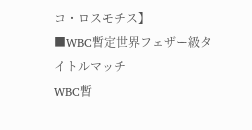コ・ロスモチス】
■WBC暫定世界フェザー級タイトルマッチ
WBC暫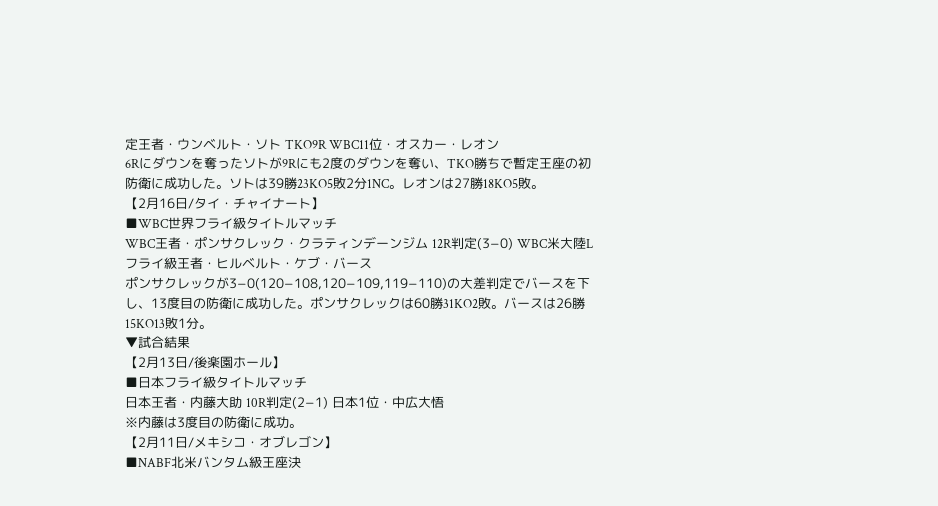定王者・ウンベルト・ソト TKO9R WBC11位・オスカー・レオン
6Rにダウンを奪ったソトが9Rにも2度のダウンを奪い、TKO勝ちで暫定王座の初防衛に成功した。ソトは39勝23KO5敗2分1NC。レオンは27勝18KO5敗。
【2月16日/タイ・チャイナート】
■WBC世界フライ級タイトルマッチ
WBC王者・ポンサクレック・クラティンデーンジム 12R判定(3−0) WBC米大陸Lフライ級王者・ヒルベルト・ケブ・バース
ポンサクレックが3−0(120−108,120−109,119−110)の大差判定でバースを下し、13度目の防衛に成功した。ポンサクレックは60勝31KO2敗。バースは26勝15KO13敗1分。
▼試合結果
【2月13日/後楽園ホール】
■日本フライ級タイトルマッチ
日本王者・内藤大助 10R判定(2−1) 日本1位・中広大悟
※内藤は3度目の防衛に成功。
【2月11日/メキシコ・オブレゴン】
■NABF北米バンタム級王座決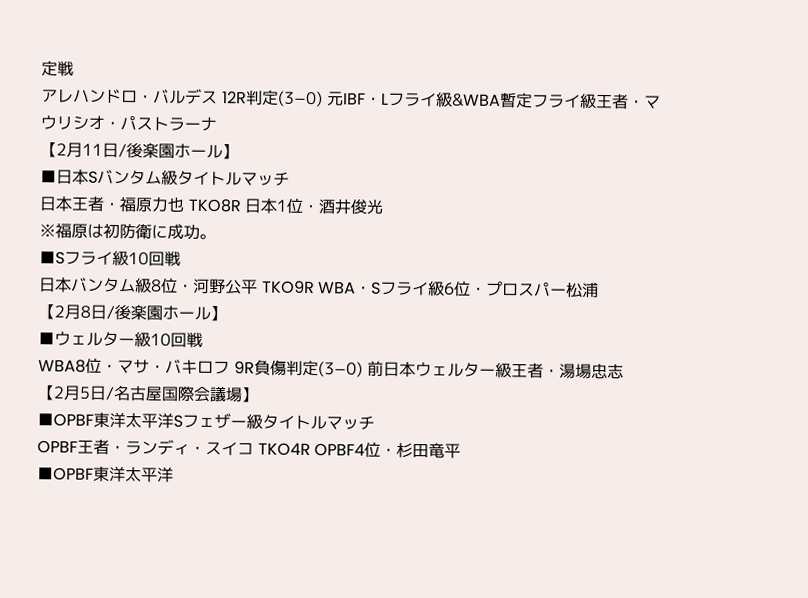定戦
アレハンドロ・バルデス 12R判定(3−0) 元IBF・Lフライ級&WBA暫定フライ級王者・マウリシオ・パストラーナ
【2月11日/後楽園ホール】
■日本Sバンタム級タイトルマッチ
日本王者・福原力也 TKO8R 日本1位・酒井俊光
※福原は初防衛に成功。
■Sフライ級10回戦
日本バンタム級8位・河野公平 TKO9R WBA・Sフライ級6位・プロスパー松浦
【2月8日/後楽園ホール】
■ウェルター級10回戦
WBA8位・マサ・バキロフ 9R負傷判定(3−0) 前日本ウェルター級王者・湯場忠志
【2月5日/名古屋国際会議場】
■OPBF東洋太平洋Sフェザー級タイトルマッチ
OPBF王者・ランディ・スイコ TKO4R OPBF4位・杉田竜平
■OPBF東洋太平洋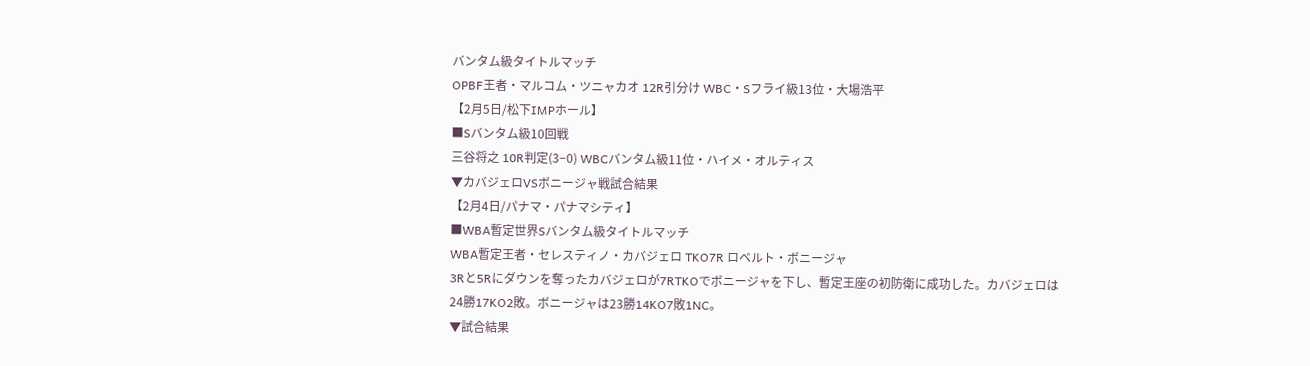バンタム級タイトルマッチ
OPBF王者・マルコム・ツニャカオ 12R引分け WBC・Sフライ級13位・大場浩平
【2月5日/松下IMPホール】
■Sバンタム級10回戦
三谷将之 10R判定(3−0) WBCバンタム級11位・ハイメ・オルティス
▼カバジェロVSボニージャ戦試合結果
【2月4日/パナマ・パナマシティ】
■WBA暫定世界Sバンタム級タイトルマッチ
WBA暫定王者・セレスティノ・カバジェロ TKO7R ロベルト・ボニージャ
3Rと5Rにダウンを奪ったカバジェロが7RTKOでボニージャを下し、暫定王座の初防衛に成功した。カバジェロは24勝17KO2敗。ボニージャは23勝14KO7敗1NC。
▼試合結果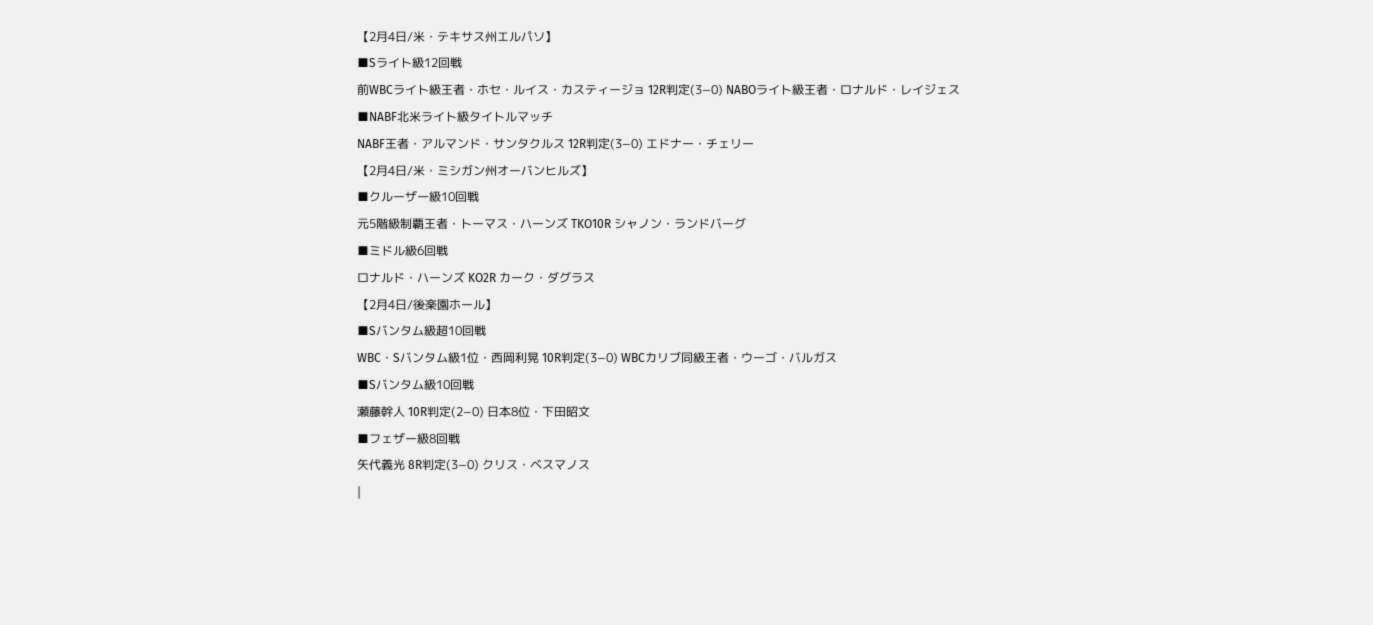【2月4日/米・テキサス州エルパソ】
■Sライト級12回戦
前WBCライト級王者・ホセ・ルイス・カスティージョ 12R判定(3−0) NABOライト級王者・ロナルド・レイジェス
■NABF北米ライト級タイトルマッチ
NABF王者・アルマンド・サンタクルス 12R判定(3−0) エドナー・チェリー
【2月4日/米・ミシガン州オーバンヒルズ】
■クルーザー級10回戦
元5階級制覇王者・トーマス・ハーンズ TKO10R シャノン・ランドバーグ
■ミドル級6回戦
ロナルド・ハーンズ KO2R カーク・ダグラス
【2月4日/後楽園ホール】
■Sバンタム級超10回戦
WBC・Sバンタム級1位・西岡利晃 10R判定(3−0) WBCカリブ同級王者・ウーゴ・バルガス
■Sバンタム級10回戦
瀬藤幹人 10R判定(2−0) 日本8位・下田昭文
■フェザー級8回戦
矢代義光 8R判定(3−0) クリス・ベスマノス
|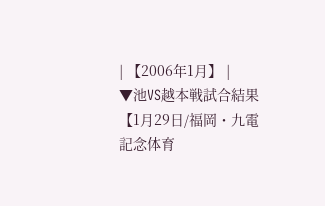| 【2006年1月】 |
▼池VS越本戦試合結果
【1月29日/福岡・九電記念体育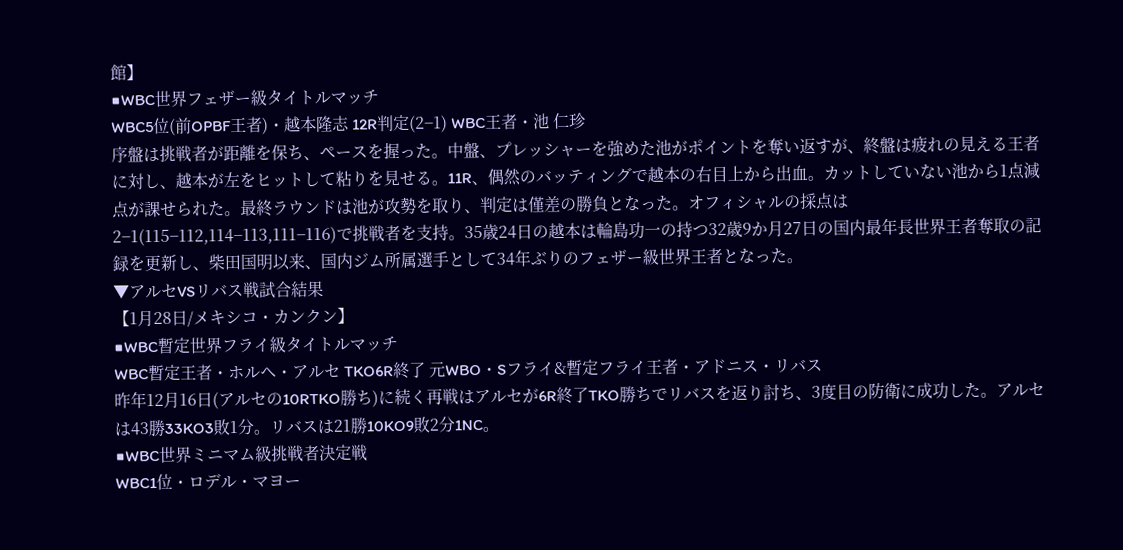館】
■WBC世界フェザー級タイトルマッチ
WBC5位(前OPBF王者)・越本隆志 12R判定(2−1) WBC王者・池 仁珍
序盤は挑戦者が距離を保ち、ペースを握った。中盤、プレッシャーを強めた池がポイントを奪い返すが、終盤は疲れの見える王者に対し、越本が左をヒットして粘りを見せる。11R、偶然のバッティングで越本の右目上から出血。カットしていない池から1点減点が課せられた。最終ラウンドは池が攻勢を取り、判定は僅差の勝負となった。オフィシャルの採点は2−1(115−112,114−113,111−116)で挑戦者を支持。35歳24日の越本は輪島功一の持つ32歳9か月27日の国内最年長世界王者奪取の記録を更新し、柴田国明以来、国内ジム所属選手として34年ぶりのフェザー級世界王者となった。
▼アルセVSリバス戦試合結果
【1月28日/メキシコ・カンクン】
■WBC暫定世界フライ級タイトルマッチ
WBC暫定王者・ホルヘ・アルセ TKO6R終了 元WBO・Sフライ&暫定フライ王者・アドニス・リバス
昨年12月16日(アルセの10RTKO勝ち)に続く再戦はアルセが6R終了TKO勝ちでリバスを返り討ち、3度目の防衛に成功した。アルセは43勝33KO3敗1分。リバスは21勝10KO9敗2分1NC。
■WBC世界ミニマム級挑戦者決定戦
WBC1位・ロデル・マヨー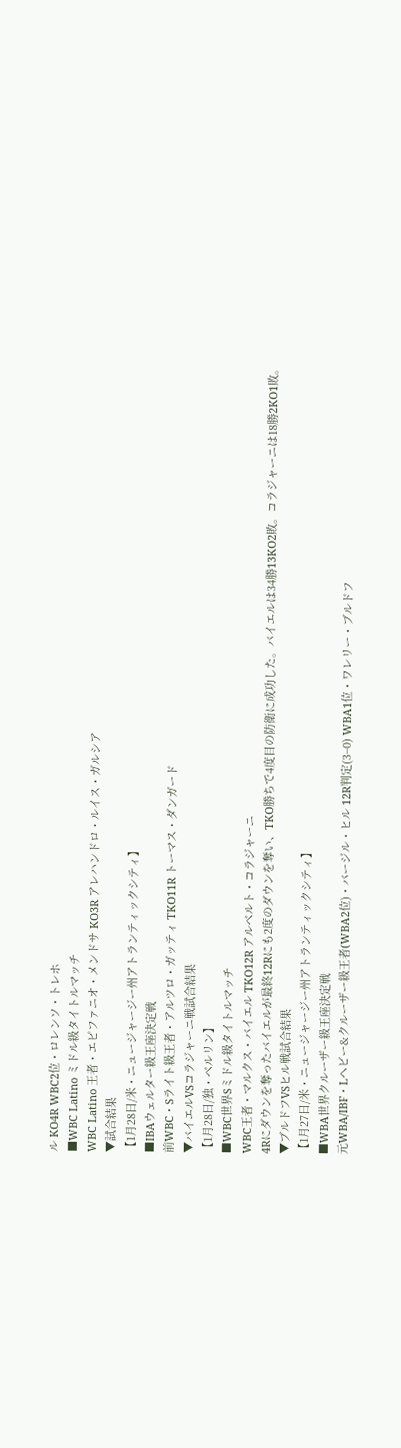ル KO4R WBC2位・ロレンソ・トレホ
■WBC Latino ミドル級タイトルマッチ
WBC Latino 王者・エピファニオ・メンドサ KO3R アレハンドロ・ルイス・ガルシア
▼試合結果
【1月28日/米・ニュージャージー州アトランティックシティ】
■IBAウェルター級王座決定戦
前WBC・Sライト級王者・アルツロ・ガッティ TKO11R トーマス・ダンガード
▼バイエルVSコラジャーニ戦試合結果
【1月28日/独・ベルリン】
■WBC世界Sミドル級タイトルマッチ
WBC王者・マルクス・バイエル TKO12R アルベルト・コラジャーニ
4Rにダウンを奪ったバイエルが最終12Rにも2度のダウンを奪い、TKO勝ちで4度目の防衛に成功した。バイエルは34勝13KO2敗。コラジャーニは18勝2KO1敗。
▼ブルドフVSヒル戦試合結果
【1月27日/米・ニュージャージー州アトランティックシティ】
■WBA世界クルーザー級王座決定戦
元WBA/IBF・Lヘビー&クルーザー級王者(WBA2位)・バージル・ヒル 12R判定(3−0) WBA1位・ワレリー・ブルドフ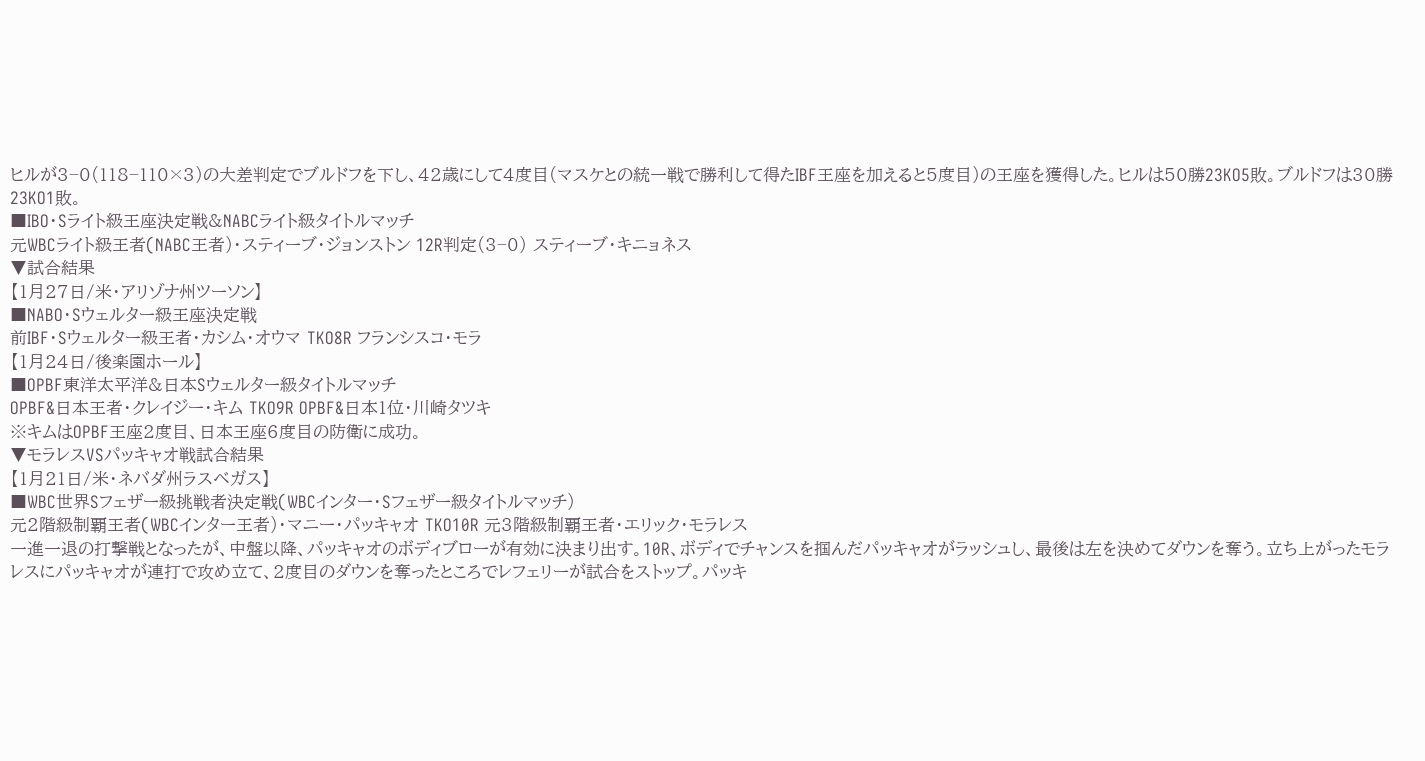ヒルが3−0(118−110×3)の大差判定でブルドフを下し、42歳にして4度目(マスケとの統一戦で勝利して得たIBF王座を加えると5度目)の王座を獲得した。ヒルは50勝23KO5敗。ブルドフは30勝23KO1敗。
■IBO・Sライト級王座決定戦&NABCライト級タイトルマッチ
元WBCライト級王者(NABC王者)・スティーブ・ジョンストン 12R判定(3−0) スティーブ・キニョネス
▼試合結果
【1月27日/米・アリゾナ州ツーソン】
■NABO・Sウェルター級王座決定戦
前IBF・Sウェルター級王者・カシム・オウマ TKO8R フランシスコ・モラ
【1月24日/後楽園ホール】
■OPBF東洋太平洋&日本Sウェルター級タイトルマッチ
OPBF&日本王者・クレイジー・キム TKO9R OPBF&日本1位・川崎タツキ
※キムはOPBF王座2度目、日本王座6度目の防衛に成功。
▼モラレスVSパッキャオ戦試合結果
【1月21日/米・ネバダ州ラスベガス】
■WBC世界Sフェザー級挑戦者決定戦(WBCインター・Sフェザー級タイトルマッチ)
元2階級制覇王者(WBCインター王者)・マニー・パッキャオ TKO10R 元3階級制覇王者・エリック・モラレス
一進一退の打撃戦となったが、中盤以降、パッキャオのボディブローが有効に決まり出す。10R、ボディでチャンスを掴んだパッキャオがラッシュし、最後は左を決めてダウンを奪う。立ち上がったモラレスにパッキャオが連打で攻め立て、2度目のダウンを奪ったところでレフェリーが試合をストップ。パッキ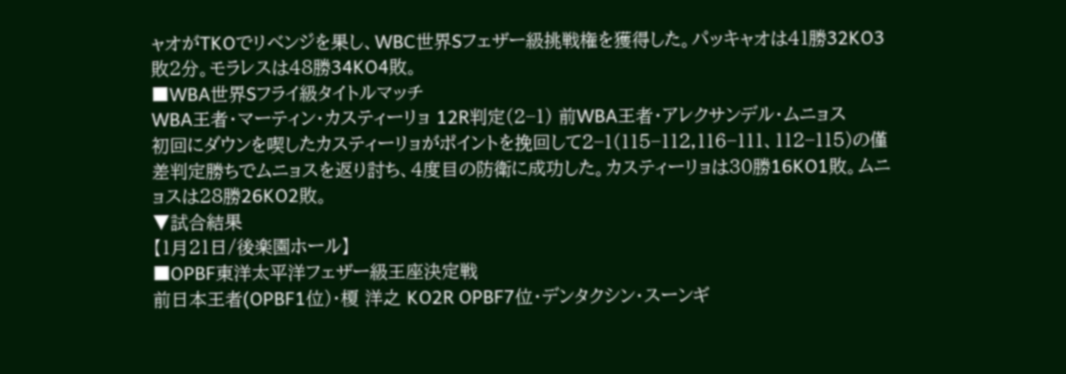ャオがTKOでリベンジを果し、WBC世界Sフェザー級挑戦権を獲得した。パッキャオは41勝32KO3敗2分。モラレスは48勝34KO4敗。
■WBA世界Sフライ級タイトルマッチ
WBA王者・マーティン・カスティーリョ 12R判定(2−1) 前WBA王者・アレクサンデル・ムニョス
初回にダウンを喫したカスティーリョがポイントを挽回して2−1(115−112,116−111、112−115)の僅差判定勝ちでムニョスを返り討ち、4度目の防衛に成功した。カスティーリョは30勝16KO1敗。ムニョスは28勝26KO2敗。
▼試合結果
【1月21日/後楽園ホール】
■OPBF東洋太平洋フェザー級王座決定戦
前日本王者(OPBF1位)・榎 洋之 KO2R OPBF7位・デンタクシン・スーンギ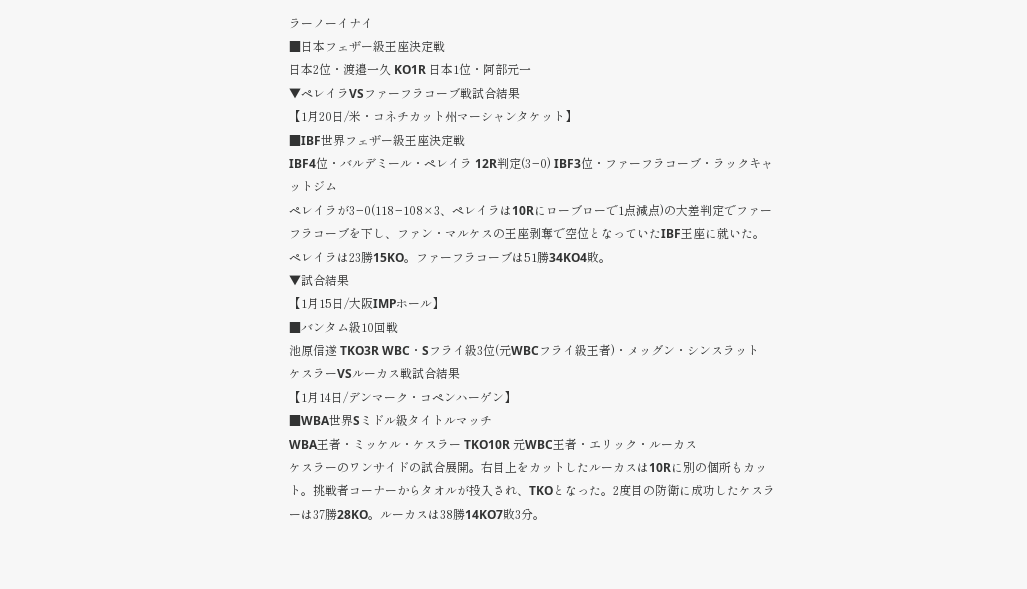ラーノーイナイ
■日本フェザー級王座決定戦
日本2位・渡邉一久 KO1R 日本1位・阿部元一
▼ペレイラVSファーフラコーブ戦試合結果
【1月20日/米・コネチカット州マーシャンタケット】
■IBF世界フェザー級王座決定戦
IBF4位・バルデミール・ペレイラ 12R判定(3−0) IBF3位・ファーフラコーブ・ラックキャットジム
ペレイラが3−0(118−108×3、ペレイラは10Rにローブローで1点減点)の大差判定でファーフラコーブを下し、ファン・マルケスの王座剥奪で空位となっていたIBF王座に就いた。ペレイラは23勝15KO。ファーフラコーブは51勝34KO4敗。
▼試合結果
【1月15日/大阪IMPホール】
■バンタム級10回戦
池原信遂 TKO3R WBC・Sフライ級3位(元WBCフライ級王者)・メッグン・シンスラット
ケスラーVSルーカス戦試合結果
【1月14日/デンマーク・コペンハーゲン】
■WBA世界Sミドル級タイトルマッチ
WBA王者・ミッケル・ケスラー TKO10R 元WBC王者・エリック・ルーカス
ケスラーのワンサイドの試合展開。右目上をカットしたルーカスは10Rに別の個所もカット。挑戦者コーナーからタオルが投入され、TKOとなった。2度目の防衛に成功したケスラーは37勝28KO。ルーカスは38勝14KO7敗3分。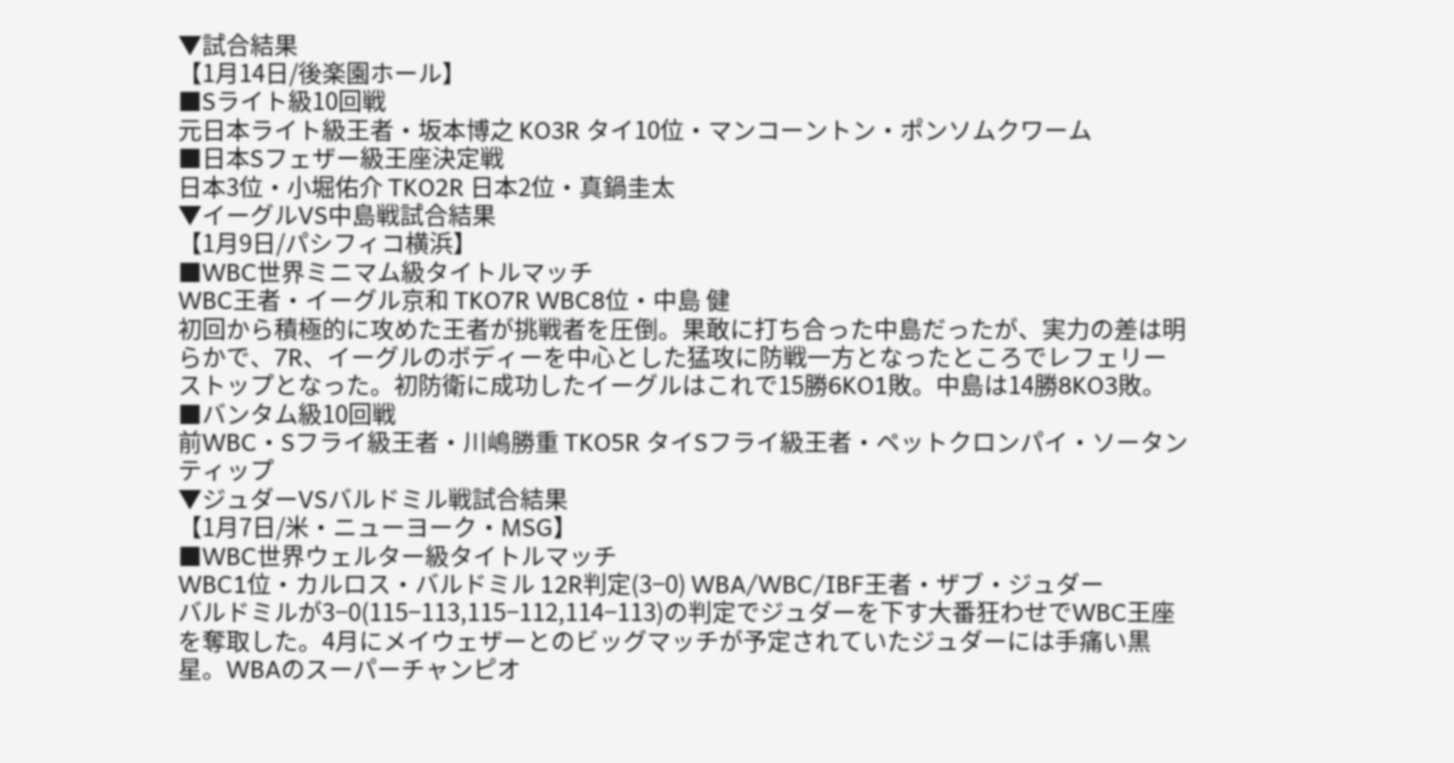▼試合結果
【1月14日/後楽園ホール】
■Sライト級10回戦
元日本ライト級王者・坂本博之 KO3R タイ10位・マンコーントン・ポンソムクワーム
■日本Sフェザー級王座決定戦
日本3位・小堀佑介 TKO2R 日本2位・真鍋圭太
▼イーグルVS中島戦試合結果
【1月9日/パシフィコ横浜】
■WBC世界ミニマム級タイトルマッチ
WBC王者・イーグル京和 TKO7R WBC8位・中島 健
初回から積極的に攻めた王者が挑戦者を圧倒。果敢に打ち合った中島だったが、実力の差は明らかで、7R、イーグルのボディーを中心とした猛攻に防戦一方となったところでレフェリーストップとなった。初防衛に成功したイーグルはこれで15勝6KO1敗。中島は14勝8KO3敗。
■バンタム級10回戦
前WBC・Sフライ級王者・川嶋勝重 TKO5R タイSフライ級王者・ペットクロンパイ・ソータンティップ
▼ジュダーVSバルドミル戦試合結果
【1月7日/米・ニューヨーク・MSG】
■WBC世界ウェルター級タイトルマッチ
WBC1位・カルロス・バルドミル 12R判定(3−0) WBA/WBC/IBF王者・ザブ・ジュダー
バルドミルが3−0(115−113,115−112,114−113)の判定でジュダーを下す大番狂わせでWBC王座を奪取した。4月にメイウェザーとのビッグマッチが予定されていたジュダーには手痛い黒星。WBAのスーパーチャンピオ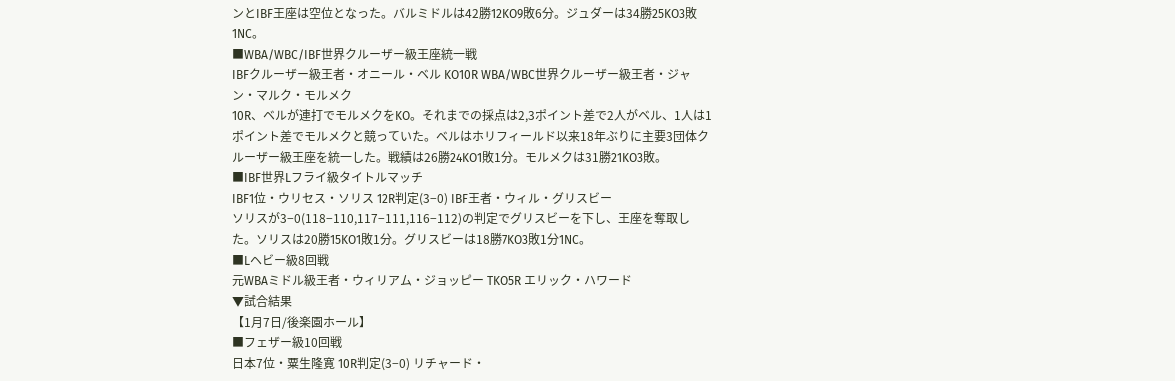ンとIBF王座は空位となった。バルミドルは42勝12KO9敗6分。ジュダーは34勝25KO3敗1NC。
■WBA/WBC/IBF世界クルーザー級王座統一戦
IBFクルーザー級王者・オニール・ベル KO10R WBA/WBC世界クルーザー級王者・ジャン・マルク・モルメク
10R、ベルが連打でモルメクをKO。それまでの採点は2,3ポイント差で2人がベル、1人は1ポイント差でモルメクと競っていた。ベルはホリフィールド以来18年ぶりに主要3団体クルーザー級王座を統一した。戦績は26勝24KO1敗1分。モルメクは31勝21KO3敗。
■IBF世界Lフライ級タイトルマッチ
IBF1位・ウリセス・ソリス 12R判定(3−0) IBF王者・ウィル・グリスビー
ソリスが3−0(118−110,117−111,116−112)の判定でグリスビーを下し、王座を奪取した。ソリスは20勝15KO1敗1分。グリスビーは18勝7KO3敗1分1NC。
■Lヘビー級8回戦
元WBAミドル級王者・ウィリアム・ジョッピー TKO5R エリック・ハワード
▼試合結果
【1月7日/後楽園ホール】
■フェザー級10回戦
日本7位・粟生隆寛 10R判定(3−0) リチャード・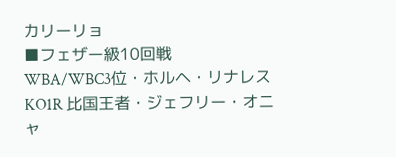カリーリョ
■フェザー級10回戦
WBA/WBC3位・ホルヘ・リナレス KO1R 比国王者・ジェフリー・オニャ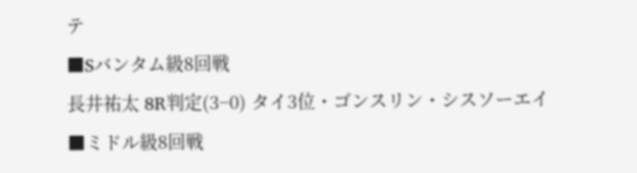テ
■Sバンタム級8回戦
長井祐太 8R判定(3−0) タイ3位・ゴンスリン・シスソーエイ
■ミドル級8回戦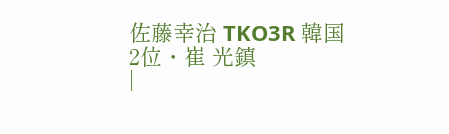佐藤幸治 TKO3R 韓国2位・崔 光鎮
|